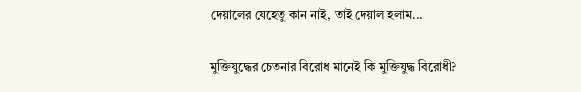দেয়ালের যেহেতু কান নাই, তাই দেয়াল হলাম...

মুক্তিযুদ্ধের চেতনার বিরোধ মানেই কি মুক্তিযুদ্ধ বিরোধী?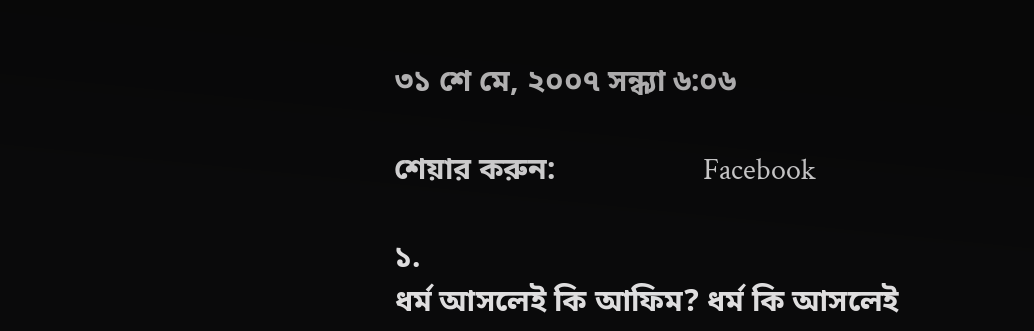৩১ শে মে, ২০০৭ সন্ধ্যা ৬:০৬

শেয়ার করুন:                   Facebook

১.
ধর্ম আসলেই কি আফিম? ধর্ম কি আসলেই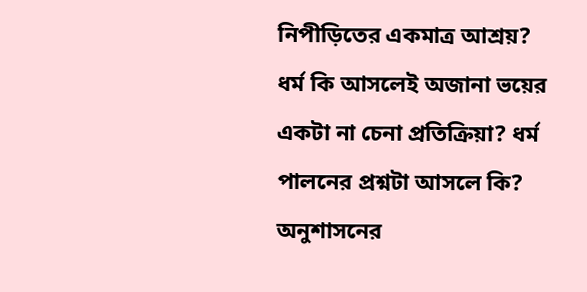নিপীড়িতের একমাত্র আশ্রয়? ধর্ম কি আসলেই অজানা ভয়ের একটা না চেনা প্রতিক্রিয়া? ধর্ম পালনের প্রশ্নটা আসলে কি? অনুশাসনের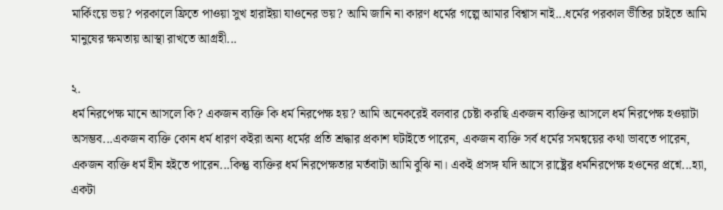মার্কিংয়ে ভয়? পরকালে ফ্রিতে পাওয়া সুখ হারাইয়া যাওনের ভয়? আমি জানি না কারণ ধর্মের গল্পে আমার বিশ্বাস নাই...ধর্মের পরকাল ভীতির চাইতে আমি মানুষের ক্ষমতায় আস্থা রাখতে আগ্রহী...

২.
ধর্ম নিরপেক্ষ মানে আসলে কি? একজন ব্যক্তি কি ধর্ম নিরপেক্ষ হয়? আমি অনেকরেই বলবার চেষ্টা করছি একজন ব্যক্তির আসলে ধর্ম নিরপেক্ষ হওয়াটা অসম্ভব...একজন ব্যক্তি কোন ধর্ম ধারণ কইরা অন্য ধর্মের প্রতি শ্রদ্ধার প্রকাশ ঘটাইতে পারেন, একজন ব্যক্তি সর্ব ধর্মের সমন্বয়ের কথা ভাবতে পারেন, একজন ব্যক্তি ধর্ম হীন হইতে পারেন...কিন্তু ব্যক্তির ধর্ম নিরপেক্ষতার মর্তবাটা আমি বুঝি না। একই প্রসঙ্গ যদি আসে রাষ্ট্রের ধর্মনিরপেক্ষ হওনের প্রশ্নে...হ্যা, একটা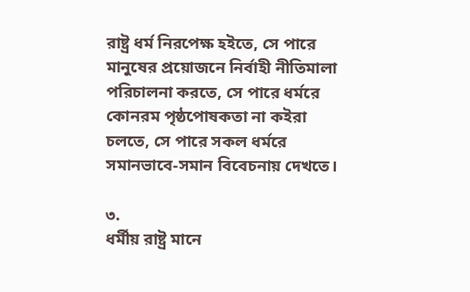রাষ্ট্র ধর্ম নিরপেক্ষ হইতে, সে পারে মানুষের প্রয়োজনে নির্বাহী নীতিমালা পরিচালনা করতে, সে পারে ধর্মরে কোনরম পৃষ্ঠপোষকতা না কইরা চলতে, সে পারে সকল ধর্মরে সমানভাবে-সমান বিবেচনায় দেখতে।

৩.
ধর্মীয় রাষ্ট্র মানে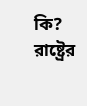কি? রাষ্ট্রের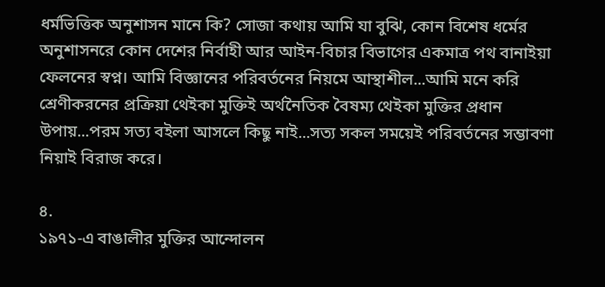ধর্মভিত্তিক অনুশাসন মানে কি? সোজা কথায় আমি যা বুঝি, কোন বিশেষ ধর্মের অনুশাসনরে কোন দেশের নির্বাহী আর আইন-বিচার বিভাগের একমাত্র পথ বানাইয়া ফেলনের স্বপ্ন। আমি বিজ্ঞানের পরিবর্তনের নিয়মে আস্থাশীল...আমি মনে করি শ্রেণীকরনের প্রক্রিয়া থেইকা মুক্তিই অর্থনৈতিক বৈষম্য থেইকা মুক্তির প্রধান উপায়...পরম সত্য বইলা আসলে কিছু নাই...সত্য সকল সময়েই পরিবর্তনের সম্ভাবণা নিয়াই বিরাজ করে।

৪.
১৯৭১-এ বাঙালীর মুক্তির আন্দোলন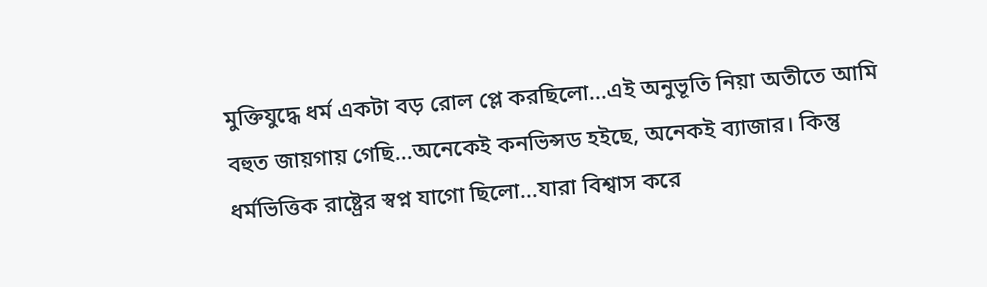মুক্তিযুদ্ধে ধর্ম একটা বড় রোল প্লে করছিলো...এই অনুভূতি নিয়া অতীতে আমি বহুত জায়গায় গেছি...অনেকেই কনভিন্সড হইছে, অনেকই ব্যাজার। কিন্তু ধর্মভিত্তিক রাষ্ট্রের স্বপ্ন যাগো ছিলো...যারা বিশ্বাস করে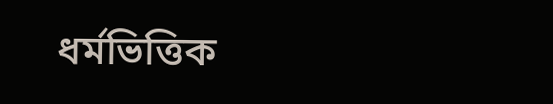ধর্মভিত্তিক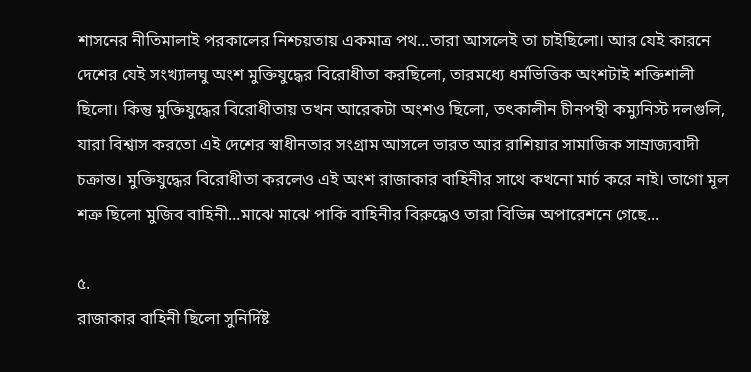শাসনের নীতিমালাই পরকালের নিশ্চয়তায় একমাত্র পথ...তারা আসলেই তা চাইছিলো। আর যেই কারনে দেশের যেই সংখ্যালঘু অংশ মুক্তিযুদ্ধের বিরোধীতা করছিলো, তারমধ্যে ধর্মভিত্তিক অংশটাই শক্তিশালী ছিলো। কিন্তু মুক্তিযুদ্ধের বিরোধীতায় তখন আরেকটা অংশও ছিলো, তৎকালীন চীনপন্থী কম্যুনিস্ট দলগুলি, যারা বিশ্বাস করতো এই দেশের স্বাধীনতার সংগ্রাম আসলে ভারত আর রাশিয়ার সামাজিক সাম্রাজ্যবাদী চক্রান্ত। মুক্তিযুদ্ধের বিরোধীতা করলেও এই অংশ রাজাকার বাহিনীর সাথে কখনো মার্চ করে নাই। তাগো মূল শত্রু ছিলো মুজিব বাহিনী...মাঝে মাঝে পাকি বাহিনীর বিরুদ্ধেও তারা বিভিন্ন অপারেশনে গেছে...

৫.
রাজাকার বাহিনী ছিলো সুনির্দিষ্ট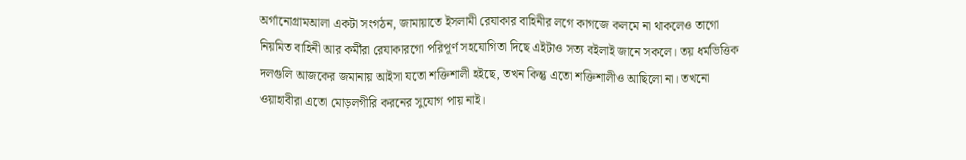অর্গানোগ্রামআলা একটা সংগঠন, জামায়াতে ইসলামী রেযাকার বাহিনীর লগে কাগজে কলমে না থাকলেও তাগো নিয়মিত বাহিনী আর কর্মীরা রেযাকারগো পরিপূর্ণ সহযোগিতা দিছে এইটাও সত্য বইলাই জানে সকলে। তয় ধর্মভিত্তিক দলগুলি আজকের জমানায় আইসা যতো শক্তিশালী হইছে, তখন কিন্তু এতো শক্তিশালীও আছিলো না। তখনো ওয়াহাবীরা এতো মোড়লগীরি করনের সুযোগ পায় নাই।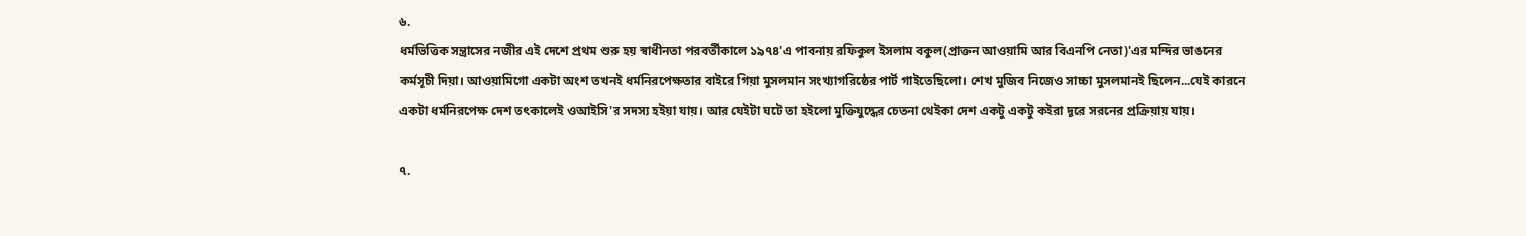৬.
ধর্মভিত্তিক সন্ত্রাসের নজীর এই দেশে প্রথম শুরু হয় স্বাধীনতা পরবর্তীকালে ১৯৭৪'এ পাবনায় রফিকুল ইসলাম বকুল(প্রাক্তন আওয়ামি আর বিএনপি নেতা)'এর মন্দির ভাঙনের কর্মসূচী দিয়া। আওয়ামিগো একটা অংশ তখনই ধর্মনিরপেক্ষতার বাইরে গিয়া মুসলমান সংখ্যাগরিষ্ঠের পার্ট গাইতেছিলো। শেখ মুজিব নিজেও সাচ্চা মুসলমানই ছিলেন...যেই কারনে একটা ধর্মনিরপেক্ষ দেশ তৎকালেই ওআইসি'র সদস্য হইয়া যায়। আর যেইটা ঘটে তা হইলো মুক্তিযুদ্ধের চেতনা থেইকা দেশ একটু একটু কইরা দূরে সরনের প্রক্রিয়ায় যায়।

৭.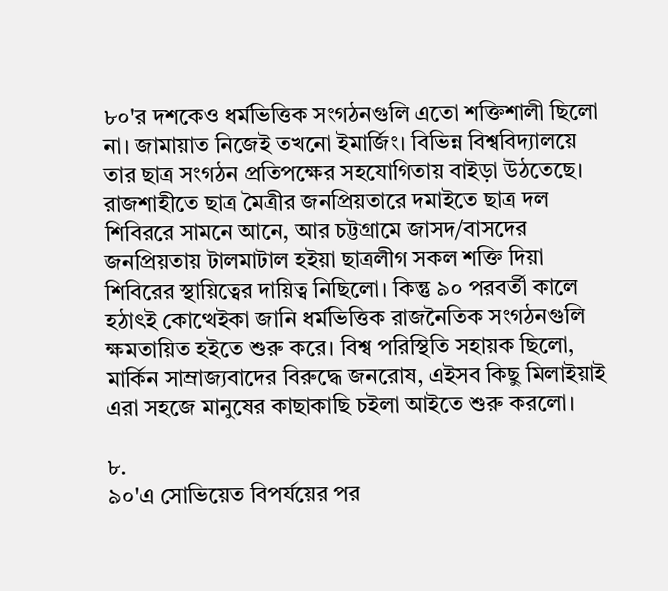৮০'র দশকেও ধর্মভিত্তিক সংগঠনগুলি এতো শক্তিশালী ছিলো না। জামায়াত নিজেই তখনো ইমার্জিং। বিভিন্ন বিশ্ববিদ্যালয়ে তার ছাত্র সংগঠন প্রতিপক্ষের সহযোগিতায় বাইড়া উঠতেছে। রাজশাহীতে ছাত্র মৈত্রীর জনপ্রিয়তারে দমাইতে ছাত্র দল শিবিররে সামনে আনে, আর চট্টগ্রামে জাসদ/বাসদের জনপ্রিয়তায় টালমাটাল হইয়া ছাত্রলীগ সকল শক্তি দিয়া শিবিরের স্থায়িত্বের দায়িত্ব নিছিলো। কিন্তু ৯০ পরবর্তী কালে হঠাৎই কোত্থেইকা জানি ধর্মভিত্তিক রাজনৈতিক সংগঠনগুলি ক্ষমতায়িত হইতে শুরু করে। বিশ্ব পরিস্থিতি সহায়ক ছিলো, মার্কিন সাম্রাজ্যবাদের বিরুদ্ধে জনরোষ, এইসব কিছু মিলাইয়াই এরা সহজে মানুষের কাছাকাছি চইলা আইতে শুরু করলো।

৮.
৯০'এ সোভিয়েত বিপর্যয়ের পর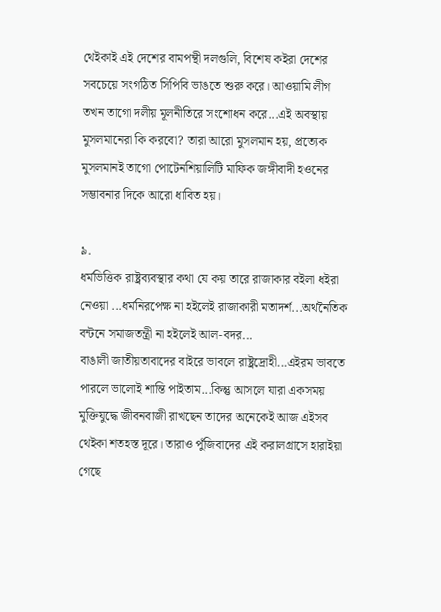থেইকাই এই দেশের বামপন্থী দলগুলি, বিশেষ কইরা দেশের সবচেয়ে সংগঠিত সিপিবি ভাঙতে শুরু করে। আওয়ামি লীগ তখন তাগো দলীয় মূলনীতিরে সংশোধন করে...এই অবস্থায় মুসলমানেরা কি করবো? তারা আরো মুসলমান হয়, প্রত্যেক মুসলমানই তাগো পোটেনশিয়ালিটি মাফিক জঙ্গীবাদী হওনের সম্ভাবনার দিকে আরো ধাবিত হয়।

৯.
ধর্মভিত্তিক রাষ্ট্রব্যবস্থার কথা যে কয় তারে রাজাকার বইলা ধইরা নেওয়া ...ধর্মনিরপেক্ষ না হইলেই রাজাকারী মতাদর্শ...অর্থনৈতিক বন্টনে সমাজতন্ত্রী না হইলেই আল-বদর...
বাঙালী জাতীয়তাবাদের বাইরে ভাবলে রাষ্ট্রদ্রোহী...এইরম ভাবতে পারলে ভালোই শান্তি পাইতাম...কিন্তু আসলে যারা একসময় মুক্তিযুদ্ধে জীবনবাজী রাখছেন তাদের অনেকেই আজ এইসব থেইকা শতহস্ত দূরে। তারাও পুঁজিবাদের এই করালগ্রাসে হারাইয়া গেছে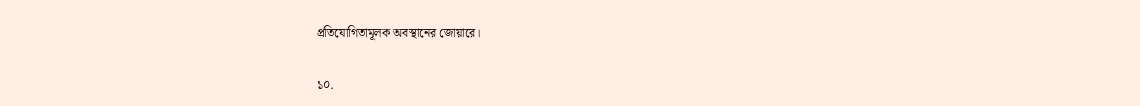প্রতিযোগিতামূলক অবস্থানের জোয়ারে।

১০.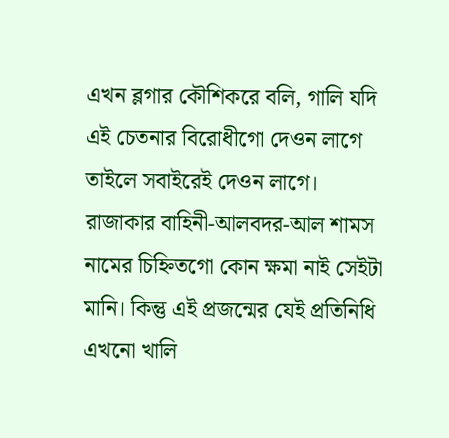এখন ব্লগার কৌশিকরে বলি, গালি যদি এই চেতনার বিরোধীগো দেওন লাগে তাইলে সবাইরেই দেওন লাগে। রাজাকার বাহিনী-আলবদর-আল শামস নামের চিহ্নিতগো কোন ক্ষমা নাই সেইটা মানি। কিন্তু এই প্রজন্মের যেই প্রতিনিধি এখনো খালি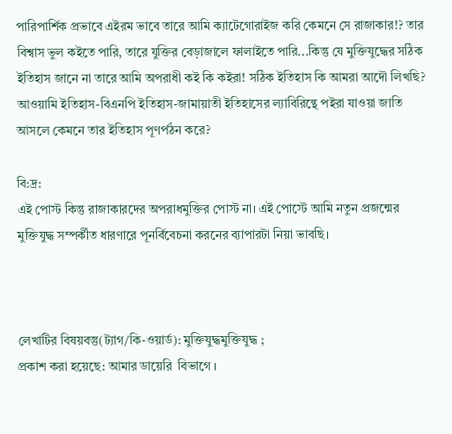পারিপার্শিক প্রভাবে এইরম ভাবে তারে আমি ক্যাটেগোরাইজ করি কেমনে সে রাজাকার!? তার বিশ্বাস ভুল কইতে পারি, তারে যুক্তির বেড়াজালে ফালাইতে পারি...কিন্তু যে মুক্তিযুদ্ধের সঠিক ইতিহাস জানে না তারে আমি অপরাধী কই কি কইরা! সঠিক ইতিহাস কি আমরা আদৌ লিখছি? আওয়ামি ইতিহাস-বিএনপি ইতিহাস-জামায়াতী ইতিহাসের ল্যাবিরিন্থে পইরা যাওয়া জাতি আসলে কেমনে তার ইতিহাস পূণর্পঠন করে?

বি:দ্র:
এই পোস্ট কিন্তু রাজাকারদের অপরাধমুক্তির পোস্ট না। এই পোস্টে আমি নতুন প্রজন্মের মুক্তিযুদ্ধ সম্পর্কীত ধারণারে পূনর্বিবেচনা করনের ব্যাপারটা নিয়া ভাবছি।



লেখাটির বিষয়বস্তু(ট্যাগ/কি-ওয়ার্ড): মুক্তিযুদ্ধমুক্তিযুদ্ধ ;
প্রকাশ করা হয়েছে: আমার ডায়েরি  বিভাগে ।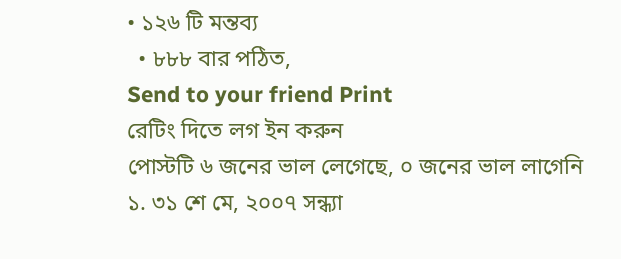• ১২৬ টি মন্তব্য
  • ৮৮৮ বার পঠিত,
Send to your friend Print
রেটিং দিতে লগ ইন করুন
পোস্টটি ৬ জনের ভাল লেগেছে, ০ জনের ভাল লাগেনি
১. ৩১ শে মে, ২০০৭ সন্ধ্যা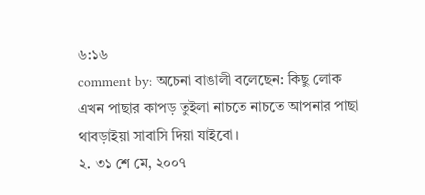৬:১৬
comment by: অচেনা বাঙালী বলেছেন: কিছু লোক এখন পাছার কাপড় তুইলা নাচতে নাচতে আপনার পাছা থাবড়াইয়া সাবাসি দিয়া যাইবো।
২. ৩১ শে মে, ২০০৭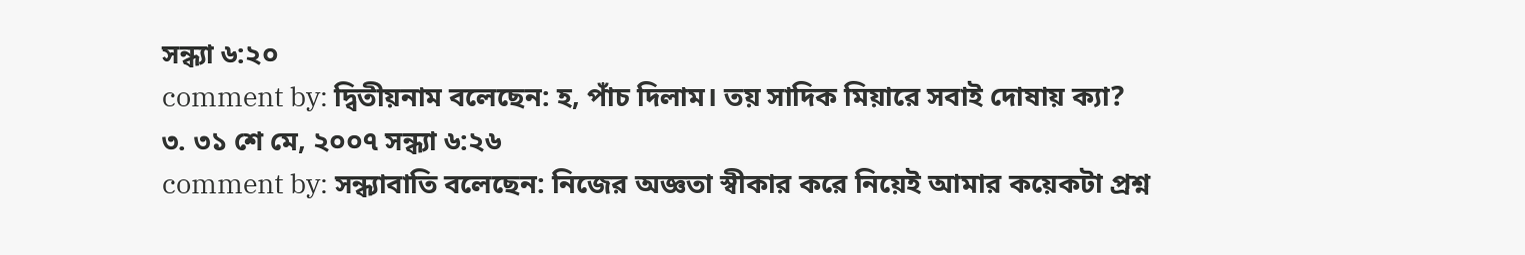সন্ধ্যা ৬:২০
comment by: দ্বিতীয়নাম বলেছেন: হ, পাঁচ দিলাম। তয় সাদিক মিয়ারে সবাই দোষায় ক্যা?
৩. ৩১ শে মে, ২০০৭ সন্ধ্যা ৬:২৬
comment by: সন্ধ্যাবাতি বলেছেন: নিজের অজ্ঞতা স্বীকার করে নিয়েই আমার কয়েকটা প্রশ্ন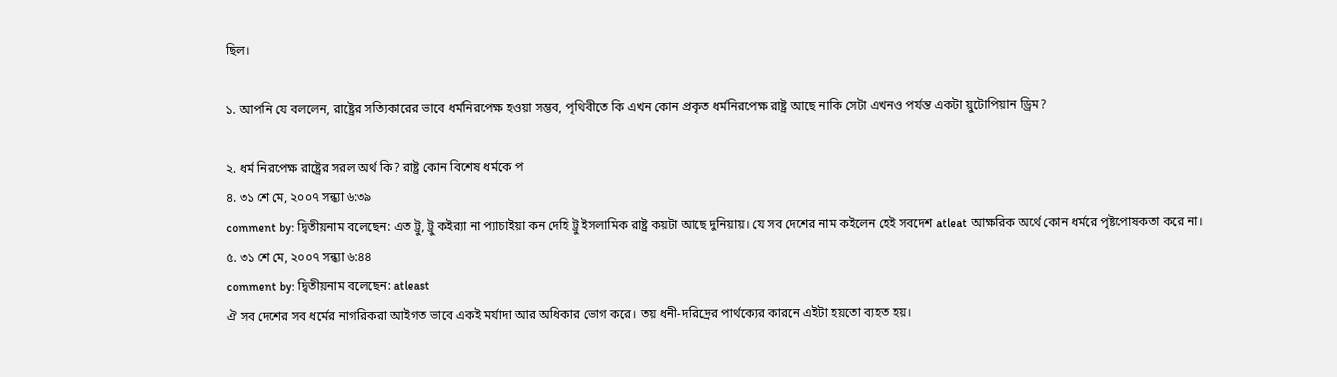ছিল।

১. আপনি যে বললেন, রাষ্ট্রের সত্যিকারের ভাবে ধর্মনিরপেক্ষ হওয়া সম্ভব, পৃথিবীতে কি এখন কোন প্রকৃত ধর্মনিরপেক্ষ রাষ্ট্র আছে নাকি সেটা এখনও পর্যন্ত একটা য়ুটোপিয়ান ড্রিম?

২. ধর্ম নিরপেক্ষ রাষ্ট্রের সরল অর্থ কি? রাষ্ট্র কোন বিশেষ ধর্মকে প
৪. ৩১ শে মে, ২০০৭ সন্ধ্যা ৬:৩৯
comment by: দ্বিতীয়নাম বলেছেন: এত ট্রু, ট্রু কইর‌্যা না প্যাচাইয়া কন দেহি ট্রু ইসলামিক রাষ্ট্র কয়টা আছে দুনিয়ায়। যে সব দেশের নাম কইলেন হেই সবদেশ atleat আক্ষরিক অর্থে কোন ধর্মরে পৃষ্টপোষকতা করে না।
৫. ৩১ শে মে, ২০০৭ সন্ধ্যা ৬:৪৪
comment by: দ্বিতীয়নাম বলেছেন: atleast
ঐ সব দেশের সব ধর্মের নাগরিকরা আইগত ভাবে একই মর্যাদা আর অধিকার ভোগ করে। তয় ধনী-দরিদ্রের পার্থক্যের কারনে এইটা হয়তো ব্যহত হয়।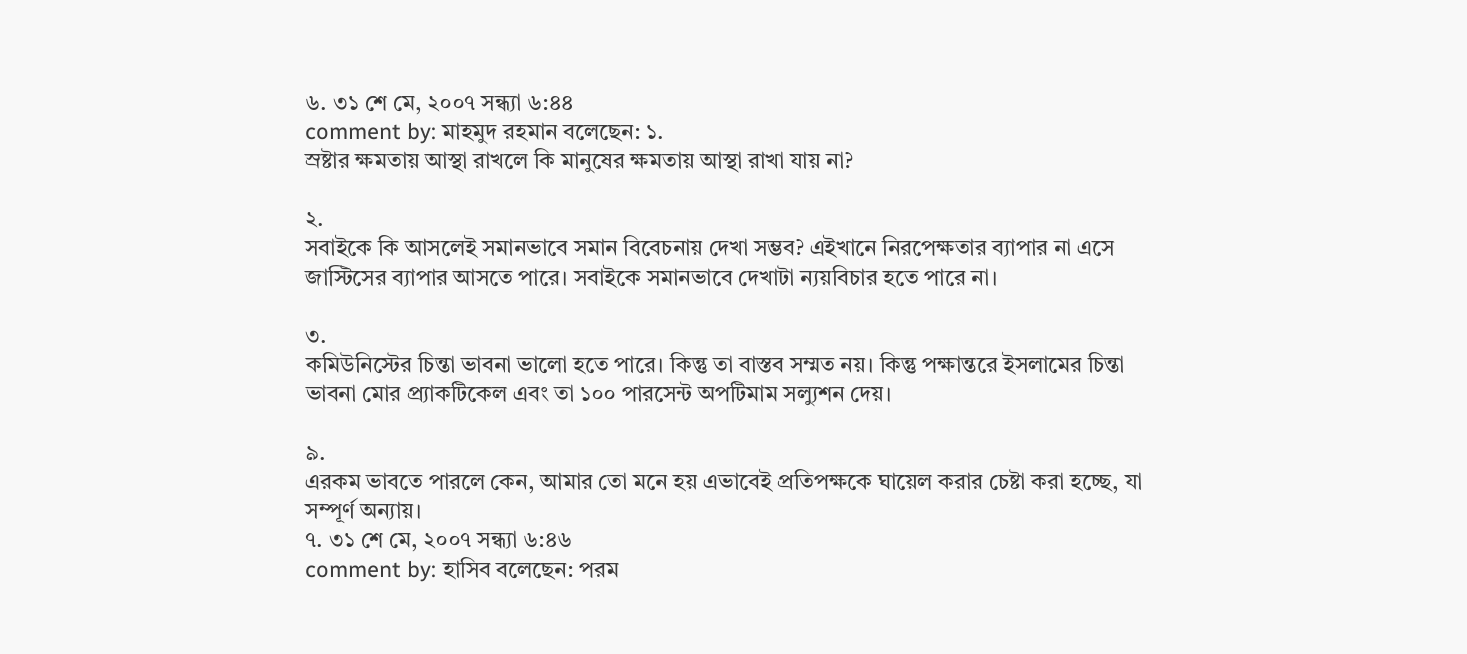৬. ৩১ শে মে, ২০০৭ সন্ধ্যা ৬:৪৪
comment by: মাহমুদ রহমান বলেছেন: ১.
স্রষ্টার ক্ষমতায় আস্থা রাখলে কি মানুষের ক্ষমতায় আস্থা রাখা যায় না?

২.
সবাইকে কি আসলেই সমানভাবে সমান বিবেচনায় দেখা সম্ভব? এইখানে নিরপেক্ষতার ব্যাপার না এসে জাস্টিসের ব্যাপার আসতে পারে। সবাইকে সমানভাবে দেখাটা ন্যয়বিচার হতে পারে না।

৩.
কমিউনিস্টের চিন্তা ভাবনা ভালো হতে পারে। কিন্তু তা বাস্তব সম্মত নয়। কিন্তু পক্ষান্তরে ইসলামের চিন্তা ভাবনা মোর প্র্যাকটিকেল এবং তা ১০০ পারসেন্ট অপটিমাম সল্যুশন দেয়।

৯.
এরকম ভাবতে পারলে কেন, আমার তো মনে হয় এভাবেই প্রতিপক্ষকে ঘায়েল করার চেষ্টা করা হচ্ছে, যা সম্পূর্ণ অন্যায়।
৭. ৩১ শে মে, ২০০৭ সন্ধ্যা ৬:৪৬
comment by: হাসিব বলেছেন: পরম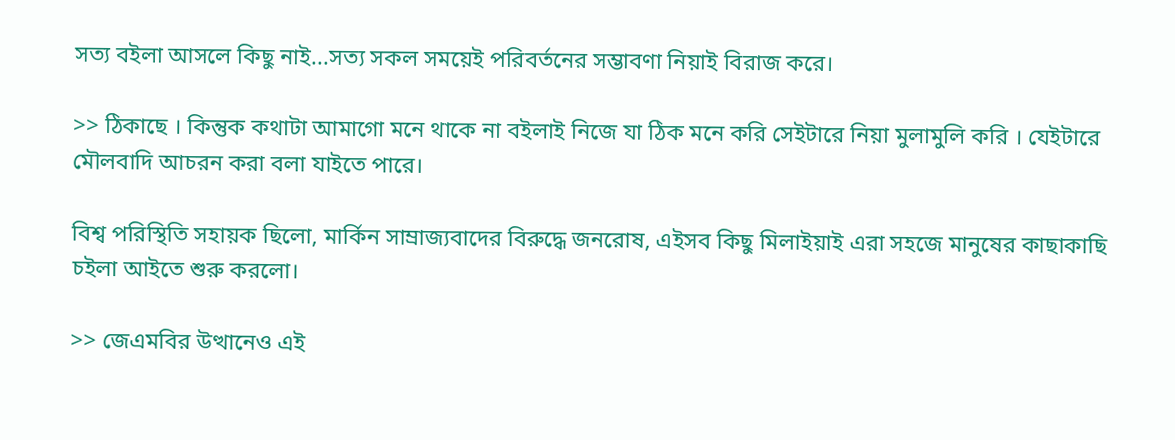সত্য বইলা আসলে কিছু নাই...সত্য সকল সময়েই পরিবর্তনের সম্ভাবণা নিয়াই বিরাজ করে।

>> ঠিকাছে । কিন্তুক কথাটা আমাগো মনে থাকে না বইলাই নিজে যা ঠিক মনে করি সেইটারে নিয়া মুলামুলি করি । যেইটারে মৌলবাদি আচরন করা বলা যাইতে পারে।

বিশ্ব পরিস্থিতি সহায়ক ছিলো, মার্কিন সাম্রাজ্যবাদের বিরুদ্ধে জনরোষ, এইসব কিছু মিলাইয়াই এরা সহজে মানুষের কাছাকাছি চইলা আইতে শুরু করলো।

>> জেএমবির উত্থানেও এই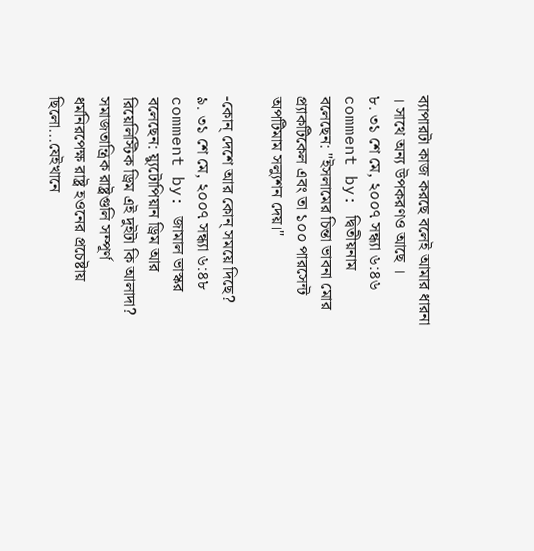ব্যাপারটা কাজ করছে বলেই আমার ধারনা । সাথে অন্য উপকরণও আছে ।
৮. ৩১ শে মে, ২০০৭ সন্ধ্যা ৬:৪৬
comment by: দ্বিতীয়নাম বলেছেন: "ইসলামের চিন্তা ভাবনা মোর প্র্যাকটিকেল এবং তা ১০০ পারসেন্ট অপটিমাম সল্যুশন দেয়।"

-কোন্‌ দেশে আর কোন্‌ সময়ে দিছে?
৯. ৩১ শে মে, ২০০৭ সন্ধ্যা ৬:৪৮
comment by: জামাল ভাস্কর বলেছেন: য়্যুটোপিয়ান ড্রিম আর রিয়েলিস্টিক ড্রিম এই দুইটা কি আলাদা? সমাজতান্ত্রিক রাষ্ট্রগুলি সম্পূর্ণ ধর্মনিরপেক্ষ রাষ্ট্র হওনের প্রচেষ্টায় ছিলো...যেইখানে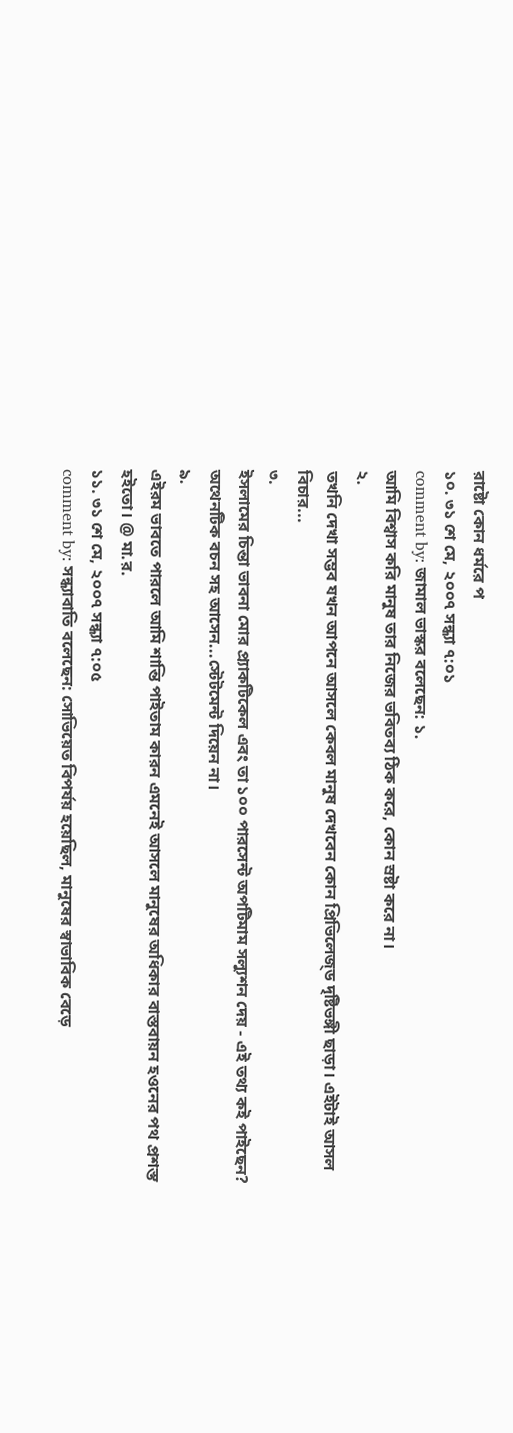রাষ্টো কোন ধর্মরে প
১০. ৩১ শে মে, ২০০৭ সন্ধ্যা ৭:০১
comment by: জামাল ভাস্কর বলেছেন: ১.
আমি বিশ্বাস করি মানুষ তার নিজের ভবিতব্য ঠিক করে, কোন স্রষ্টা করে না।
২.
তখনি দেখা সম্ভব যখন আপনে আসলে কেবল মানুষ দেখবেন কোন প্রিভিলেজ্ড দৃষ্টিভঙ্গী ছাড়া। এইটাই আসল বিচার...
৩.
ইসলামের চিন্তা ভাবনা মোর প্র্যাকটিকেল এবং তা ১০০ পারসেন্ট অপটিমাম সল্যুশন দেয় - এই তথ্য কই পাইছেন? অথেনটিক বচন সহ আসেন...স্টেটমেন্ট দিয়েন না।
৯.
এইরম ভাবতে পারলে আমি শান্তি পাইতাম কারন এমনেই আসলে মানুষের অধিকার বাস্তবায়ন হওনের পথ প্রশস্ত হইতো। @ মা.র.
১১. ৩১ শে মে, ২০০৭ সন্ধ্যা ৭:০৫
comment by: সন্ধ্যাবাতি বলেছেন: সোভিয়েত বিপর্যয় হয়েছিল, মানুষের স্বাভাবিক বেড়ে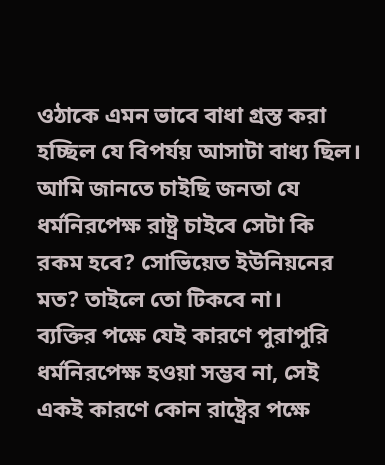ওঠাকে এমন ভাবে বাধা গ্রস্ত করা হচ্ছিল যে বিপর্যয় আসাটা বাধ্য ছিল।
আমি জানতে চাইছি জনতা যে ধর্মনিরপেক্ষ রাষ্ট্র চাইবে সেটা কি রকম হবে? সোভিয়েত ইউনিয়নের মত? তাইলে তো টিকবে না।
ব্যক্তির পক্ষে যেই কারণে পুরাপুরি ধর্মনিরপেক্ষ হওয়া সম্ভব না, সেই একই কারণে কোন রাষ্ট্রের পক্ষে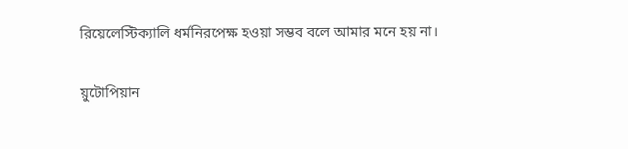রিয়েলেস্টিক্যালি ধর্মনিরপেক্ষ হওয়া সম্ভব বলে আমার মনে হয় না।

য়ুটোপিয়ান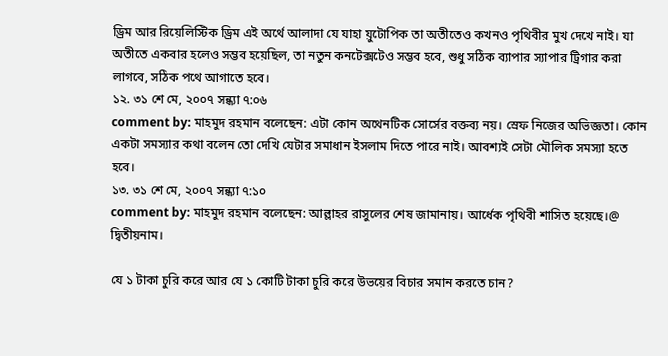ড্রিম আর রিয়েলিস্টিক ড্রিম এই অর্থে আলাদা যে যাহা য়ুটোপিক তা অতীতেও কখনও পৃথিবীর মুখ দেখে নাই। যা অতীতে একবার হলেও সম্ভব হয়েছিল, তা নতুন কনটেক্সটেও সম্ভব হবে, শুধু সঠিক ব্যাপার স্যাপার ট্রিগার করা লাগবে, সঠিক পথে আগাতে হবে।
১২. ৩১ শে মে, ২০০৭ সন্ধ্যা ৭:০৬
comment by: মাহমুদ রহমান বলেছেন: এটা কোন অথেনটিক সোর্সের বক্তব্য নয়। স্রেফ নিজের অভিজ্ঞতা। কোন একটা সমস্যার কথা বলেন তো দেখি যেটার সমাধান ইসলাম দিতে পারে নাই। আবশ্যই সেটা মৌলিক সমস্যা হতে হবে।
১৩. ৩১ শে মে, ২০০৭ সন্ধ্যা ৭:১০
comment by: মাহমুদ রহমান বলেছেন: আল্লাহর রাসুলের শেষ জামানায়। আর্ধেক পৃথিবী শাসিত হয়েছে।@ দ্বিতীয়নাম।

যে ১ টাকা চুরি করে আর যে ১ কোটি টাকা চুরি করে উভয়ের বিচার সমান করতে চান?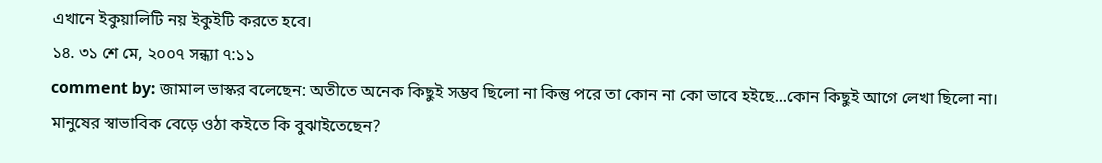এখানে ইকুয়ালিটি নয় ইকুইটি করতে হবে।
১৪. ৩১ শে মে, ২০০৭ সন্ধ্যা ৭:১১
comment by: জামাল ভাস্কর বলেছেন: অতীতে অনেক কিছুই সম্ভব ছিলো না কিন্তু পরে তা কোন না কো ভাবে হইছে...কোন কিছুই আগে লেখা ছিলো না।
মানুষের স্বাভাবিক বেড়ে ওঠা কইতে কি বুঝাইতেছেন?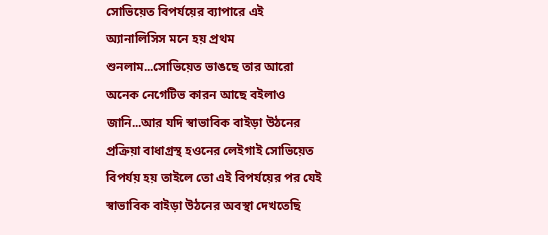সোভিয়েত বিপর্যয়ের ব্যাপারে এই অ্যানালিসিস মনে হয় প্রথম শুনলাম...সোভিয়েত ভাঙছে তার আরো অনেক নেগেটিভ কারন আছে বইলাও জানি...আর যদি স্বাভাবিক বাইড়া উঠনের প্রক্রিয়া বাধাগ্রস্থ হওনের লেইগাই সোভিয়েত বিপর্যয় হয় তাইলে তো এই বিপর্যয়ের পর যেই স্বাভাবিক বাইড়া উঠনের অবস্থা দেখতেছি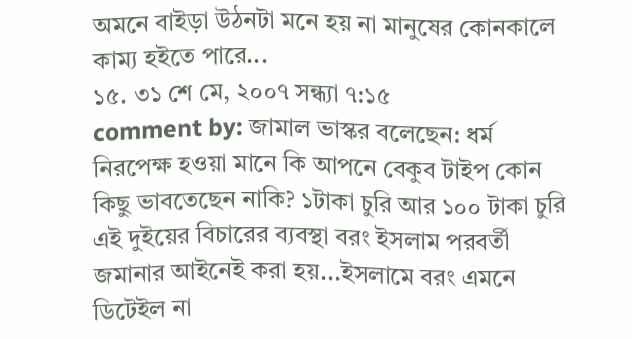অমনে বাইড়া উঠনটা মনে হয় না মানুষের কোনকালে কাম্য হইতে পারে...
১৫. ৩১ শে মে, ২০০৭ সন্ধ্যা ৭:১৫
comment by: জামাল ভাস্কর বলেছেন: ধর্ম নিরপেক্ষ হওয়া মানে কি আপনে বেকুব টাইপ কোন কিছু ভাবতেছেন নাকি? ১টাকা চুরি আর ১০০ টাকা চুরি এই দুইয়ের বিচারের ব্যবস্থা বরং ইসলাম পরবর্তী জমানার আইনেই করা হয়...ইসলামে বরং এমনে ডিটেইল না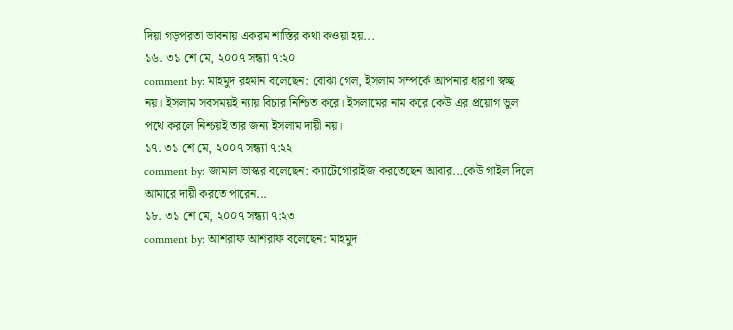দিয়া গড়পরতা ভাবনায় একরম শাস্তির কথা কওয়া হয়...
১৬. ৩১ শে মে, ২০০৭ সন্ধ্যা ৭:২০
comment by: মাহমুদ রহমান বলেছেন: বোঝা গেল, ইসলাম সম্পর্কে আপনার ধারণা স্বচ্ছ নয়। ইসলাম সবসময়ই ন্যায় বিচার নিশ্চিত করে। ইসলামের নাম করে কেউ এর প্রয়োগ ভুল পথে করলে নিশ্চয়ই তার জন্য ইসলাম দায়ী নয়।
১৭. ৩১ শে মে, ২০০৭ সন্ধ্যা ৭:২২
comment by: জামাল ভাস্কর বলেছেন: ক্যাটেগোরাইজ করতেছেন আবার...কেউ গাইল দিলে আমারে দায়ী করতে পারেন...
১৮. ৩১ শে মে, ২০০৭ সন্ধ্যা ৭:২৩
comment by: আশরাফ আশরাফ বলেছেন: মাহমুদ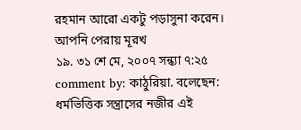রহমান আরো একটু পড়াসুনা করেন। আপনি পেরায় মূরখ
১৯. ৩১ শে মে, ২০০৭ সন্ধ্যা ৭:২৫
comment by: কাঠুরিয়া. বলেছেন: ধর্মভিত্তিক সন্ত্রাসের নজীর এই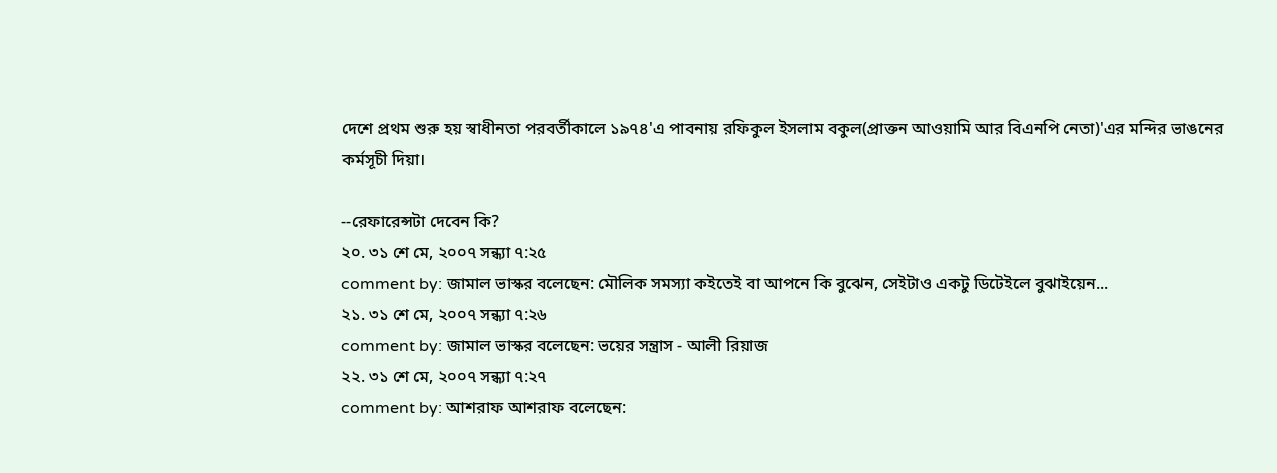দেশে প্রথম শুরু হয় স্বাধীনতা পরবর্তীকালে ১৯৭৪'এ পাবনায় রফিকুল ইসলাম বকুল(প্রাক্তন আওয়ামি আর বিএনপি নেতা)'এর মন্দির ভাঙনের কর্মসূচী দিয়া।

--রেফারেন্সটা দেবেন কি?
২০. ৩১ শে মে, ২০০৭ সন্ধ্যা ৭:২৫
comment by: জামাল ভাস্কর বলেছেন: মৌলিক সমস্যা কইতেই বা আপনে কি বুঝেন, সেইটাও একটু ডিটেইলে বুঝাইয়েন...
২১. ৩১ শে মে, ২০০৭ সন্ধ্যা ৭:২৬
comment by: জামাল ভাস্কর বলেছেন: ভয়ের সন্ত্রাস - আলী রিয়াজ
২২. ৩১ শে মে, ২০০৭ সন্ধ্যা ৭:২৭
comment by: আশরাফ আশরাফ বলেছেন: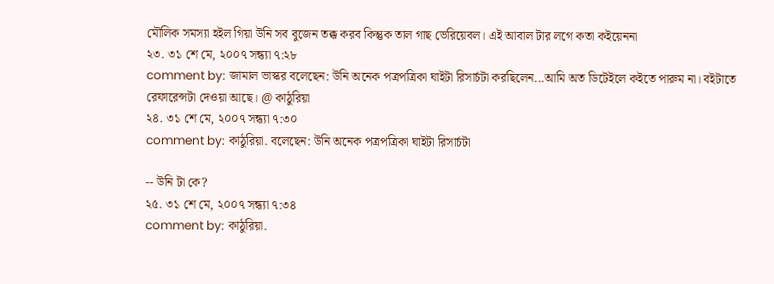মৌলিক সমস্যা হইল গিয়া উনি সব বুজেন তক্ক করব কিন্তুক তাল গাছ ভেরিয়েবল। এই আবাল টার লগে কতা কইয়েননা
২৩. ৩১ শে মে, ২০০৭ সন্ধ্যা ৭:২৮
comment by: জামাল ভাস্কর বলেছেন: উনি অনেক পত্রপত্রিকা ঘাইটা রিসার্চটা করছিলেন...আমি অত ডিটেইলে কইতে পারুম না। বইটাতে রেফারেন্সটা দেওয়া আছে। @ কাঠুরিয়া
২৪. ৩১ শে মে, ২০০৭ সন্ধ্যা ৭:৩০
comment by: কাঠুরিয়া. বলেছেন: উনি অনেক পত্রপত্রিকা ঘাইটা রিসার্চটা

-- উনি টা কে?
২৫. ৩১ শে মে, ২০০৭ সন্ধ্যা ৭:৩৪
comment by: কাঠুরিয়া.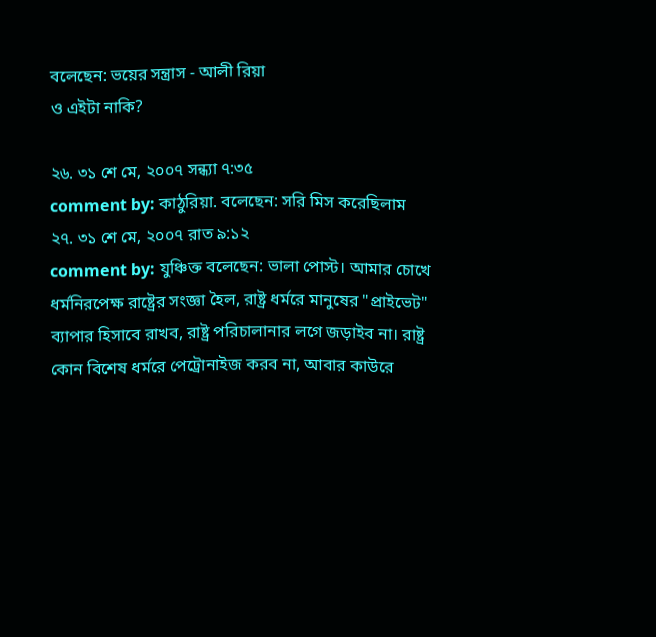বলেছেন: ভয়ের সন্ত্রাস - আলী রিয়া
ও এইটা নাকি?

২৬. ৩১ শে মে, ২০০৭ সন্ধ্যা ৭:৩৫
comment by: কাঠুরিয়া. বলেছেন: সরি মিস করেছিলাম
২৭. ৩১ শে মে, ২০০৭ রাত ৯:১২
comment by: যুঞ্চিক্ত বলেছেন: ভালা পোস্ট। আমার চোখে ধর্মনিরপেক্ষ রাষ্ট্রের সংজ্ঞা হৈল, রাষ্ট্র ধর্মরে মানুষের "প্রাইভেট" ব্যাপার হিসাবে রাখব, রাষ্ট্র পরিচালানার লগে জড়াইব না। রাষ্ট্র কোন বিশেষ ধর্মরে পেট্রোনাইজ করব না, আবার কাউরে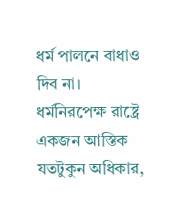ধর্ম পালনে বাধাও দিব না। ধর্মনিরপেক্ষ রাষ্ট্রে একজন আস্তিক যতটুকুন অধিকার,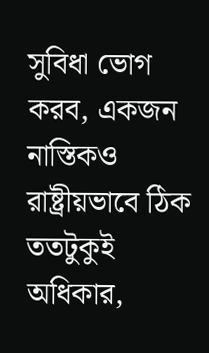সুবিধা ভোগ করব, একজন নাস্তিকও রাষ্ট্রীয়ভাবে ঠিক ততটুকুই অধিকার,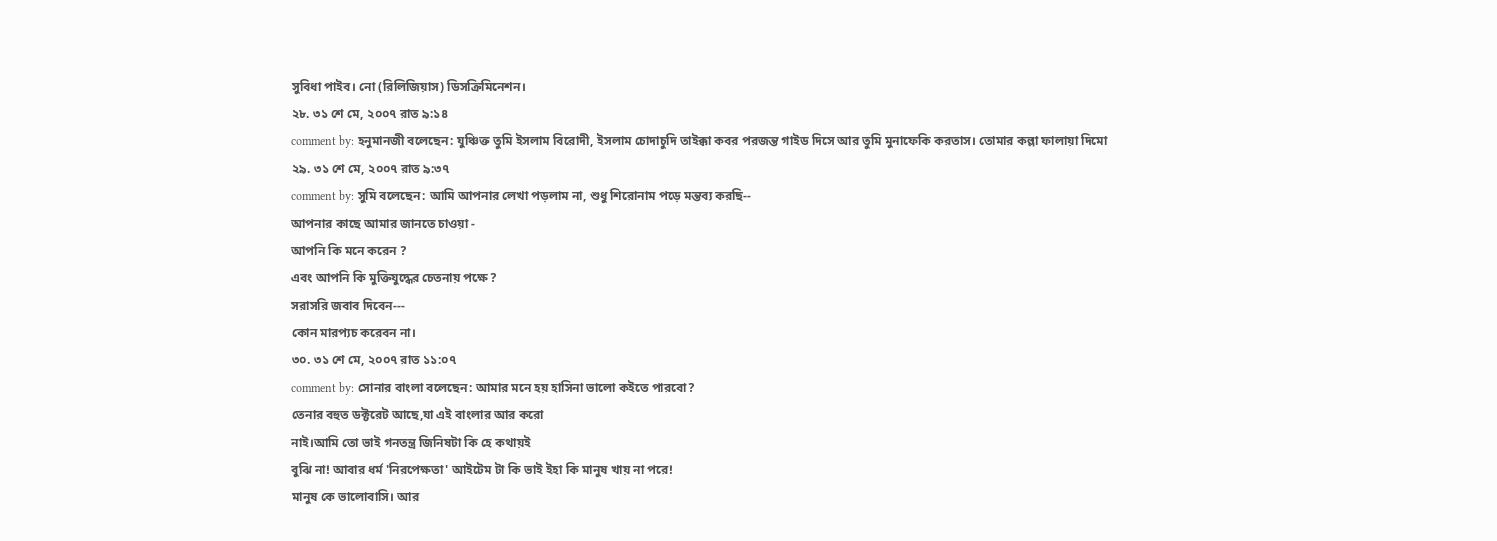সুবিধা পাইব। নো (রিলিজিয়াস) ডিসক্রিমিনেশন।
২৮. ৩১ শে মে, ২০০৭ রাত ৯:১৪
comment by: হনুমানজী বলেছেন: যুঞ্চিক্ত তুমি ইসলাম বিরোদী, ইসলাম চোদাচুদি তাইক্কা কবর পরজন্ত গাইড দিসে আর তুমি মুনাফেকি করতাস। তোমার কল্লা ফালায়া দিমো
২৯. ৩১ শে মে, ২০০৭ রাত ৯:৩৭
comment by: সুমি বলেছেন: আমি আপনার লেখা পড়লাম না, শুধু শিরোনাম পড়ে মন্তব্য করছি--
আপনার কাছে আমার জানতে চাওয়া -
আপনি কি মনে করেন ?
এবং আপনি কি মুক্তিযুদ্ধের চেতনায় পক্ষে ?
সরাসরি জবাব দিবেন---
কোন মারপ‌্যচ করেবন না।
৩০. ৩১ শে মে, ২০০৭ রাত ১১:০৭
comment by: সোনার বাংলা বলেছেন: আমার মনে হয় হাসিনা ভালো কইতে পারবো?
তেনার বহুত ডক্টরেট আছে,যা এই বাংলার আর করো
নাই।আমি তো ভাই গনতন্ত্র জিনিষটা কি হে কথায়ই
বুঝি না! আবার ধর্ম 'নিরপেক্ষতা' আইটেম টা কি ভাই ইহা কি মানুষ খায় না পরে!
মানুষ কে ভালোবাসি। আর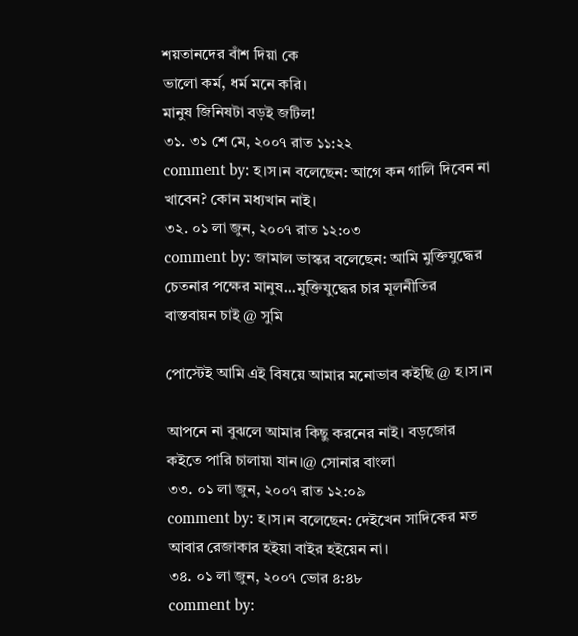শয়তানদের বাঁশ দিয়া কে
ভালো কর্ম, ধর্ম মনে করি।
মানুষ জিনিষটা বড়ই জটিল!
৩১. ৩১ শে মে, ২০০৭ রাত ১১:২২
comment by: হ।স।ন বলেছেন: আগে কন গালি দিবেন না খাবেন? কোন মধ্যখান নাই।
৩২. ০১ লা জুন, ২০০৭ রাত ১২:০৩
comment by: জামাল ভাস্কর বলেছেন: আমি মুক্তিযুদ্ধের চেতনার পক্ষের মানুষ...মুক্তিযুদ্ধের চার মূলনীতির বাস্তবায়ন চাই @ সুমি

পোস্টেই আমি এই বিষয়ে আমার মনোভাব কইছি @ হ।স।ন

আপনে না বুঝলে আমার কিছু করনের নাই। বড়জোর কইতে পারি চালায়া যান।@ সোনার বাংলা
৩৩. ০১ লা জুন, ২০০৭ রাত ১২:০৯
comment by: হ।স।ন বলেছেন: দেইখেন সাদিকের মত আবার রেজাকার হইয়া বাইর হইয়েন না।
৩৪. ০১ লা জুন, ২০০৭ ভোর ৪:৪৮
comment by: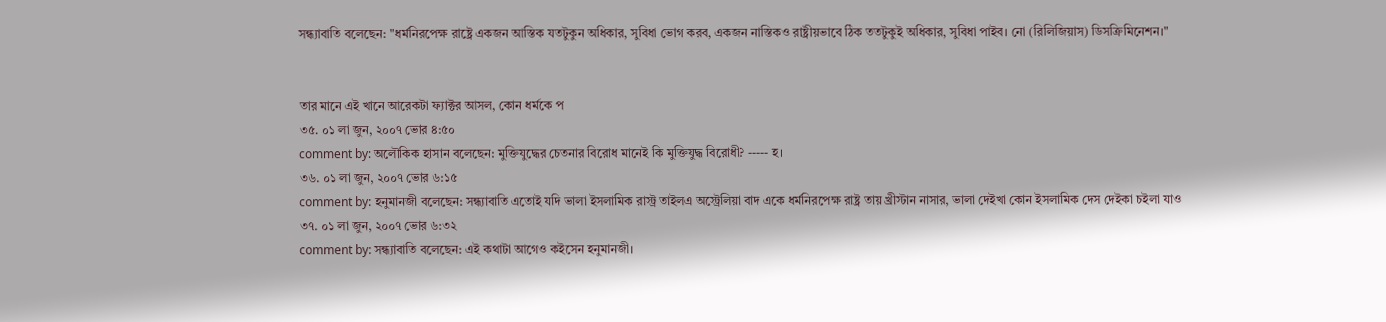সন্ধ্যাবাতি বলেছেন: "ধর্মনিরপেক্ষ রাষ্ট্রে একজন আস্তিক যতটুকুন অধিকার, সুবিধা ভোগ করব, একজন নাস্তিকও রাষ্ট্রীয়ভাবে ঠিক ততটুকুই অধিকার, সুবিধা পাইব। নো (রিলিজিয়াস) ডিসক্রিমিনেশন।"


তার মানে এই খানে আরেকটা ফ্যাক্টর আসল, কোন ধর্মকে প
৩৫. ০১ লা জুন, ২০০৭ ভোর ৪:৫০
comment by: অলৌকিক হাসান বলেছেন: মুক্তিযুদ্ধের চেতনার বিরোধ মানেই কি মুক্তিযুদ্ধ বিরোধী? ----- হ।
৩৬. ০১ লা জুন, ২০০৭ ভোর ৬:১৫
comment by: হনুমানজী বলেছেন: সন্ধ্যাবাতি এতোই যদি ভালা ইসলামিক রাস্ট্র তাইলএ অস্ট্রেলিয়া বাদ একে ধর্মনিরপেক্ষ রাষ্ট্র তায় খ্রীস্টান নাসার, ভালা দেইখা কোন ইসলামিক দেস দেইকা চইলা যাও
৩৭. ০১ লা জুন, ২০০৭ ভোর ৬:৩২
comment by: সন্ধ্যাবাতি বলেছেন: এই কথাটা আগেও কইসেন হনুমানজী।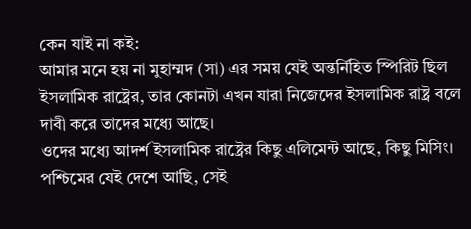কেন যাই না কই:
আমার মনে হয় না মুহাম্মদ (সা) এর সময় যেই অন্তর্নিহিত স্পিরিট ছিল ইসলামিক রাষ্ট্রের, তার কোনটা এখন যারা নিজেদের ইসলামিক রাষ্ট্র বলে দাবী করে তাদের মধ্যে আছে।
ওদের মধ্যে আদর্শ ইসলামিক রাষ্ট্রের কিছু এলিমেন্ট আছে, কিছু মিসিং। পশ্চিমের যেই দেশে আছি, সেই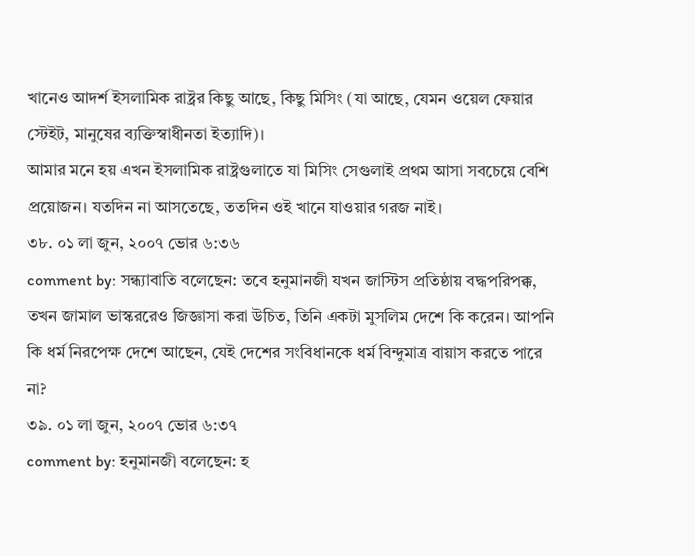খানেও আদর্শ ইসলামিক রাষ্ট্রর কিছু আছে, কিছু মিসিং (যা আছে, যেমন ওয়েল ফেয়ার স্টেইট, মানুষের ব্যক্তিস্বাধীনতা ইত্যাদি)।
আমার মনে হয় এখন ইসলামিক রাষ্ট্রগুলাতে যা মিসিং সেগুলাই প্রথম আসা সবচেয়ে বেশি প্রয়োজন। যতদিন না আসতেছে, ততদিন ওই খানে যাওয়ার গরজ নাই।
৩৮. ০১ লা জুন, ২০০৭ ভোর ৬:৩৬
comment by: সন্ধ্যাবাতি বলেছেন: তবে হনুমানজী যখন জাস্টিস প্রতিষ্ঠায় বদ্ধপরিপক্ক, তখন জামাল ভাস্কররেও জিজ্ঞাসা করা উচিত, তিনি একটা মুসলিম দেশে কি করেন। আপনি কি ধর্ম নিরপেক্ষ দেশে আছেন, যেই দেশের সংবিধানকে ধর্ম বিন্দুমাত্র বায়াস করতে পারে না?
৩৯. ০১ লা জুন, ২০০৭ ভোর ৬:৩৭
comment by: হনুমানজী বলেছেন: হ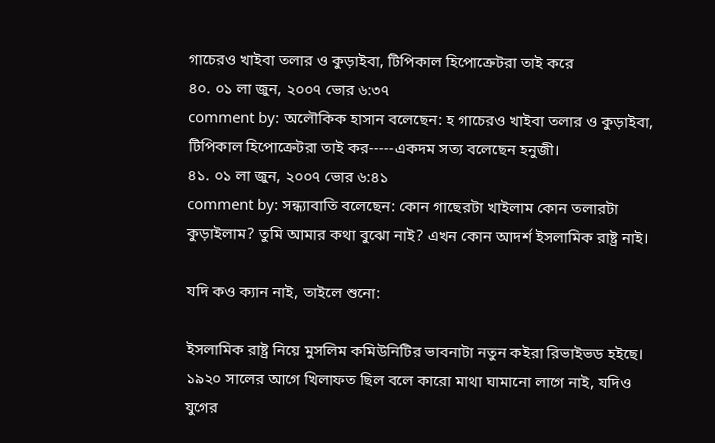গাচেরও খাইবা তলার ও কুড়াইবা, টিপিকাল হিপোক্রেটরা তাই করে
৪০. ০১ লা জুন, ২০০৭ ভোর ৬:৩৭
comment by: অলৌকিক হাসান বলেছেন: হ গাচেরও খাইবা তলার ও কুড়াইবা, টিপিকাল হিপোক্রেটরা তাই কর-----একদম সত্য বলেছেন হনুজী।
৪১. ০১ লা জুন, ২০০৭ ভোর ৬:৪১
comment by: সন্ধ্যাবাতি বলেছেন: কোন গাছেরটা খাইলাম কোন তলারটা কুড়াইলাম? তুমি আমার কথা বুঝো নাই? এখন কোন আদর্শ ইসলামিক রাষ্ট্র নাই।

যদি কও ক্যান নাই, তাইলে শুনো:

ইসলামিক রাষ্ট্র নিয়ে মুসলিম কমিউনিটির ভাবনাটা নতুন কইরা রিভাইভড হইছে। ১৯২০ সালের আগে খিলাফত ছিল বলে কারো মাথা ঘামানো লাগে নাই, যদিও যুগের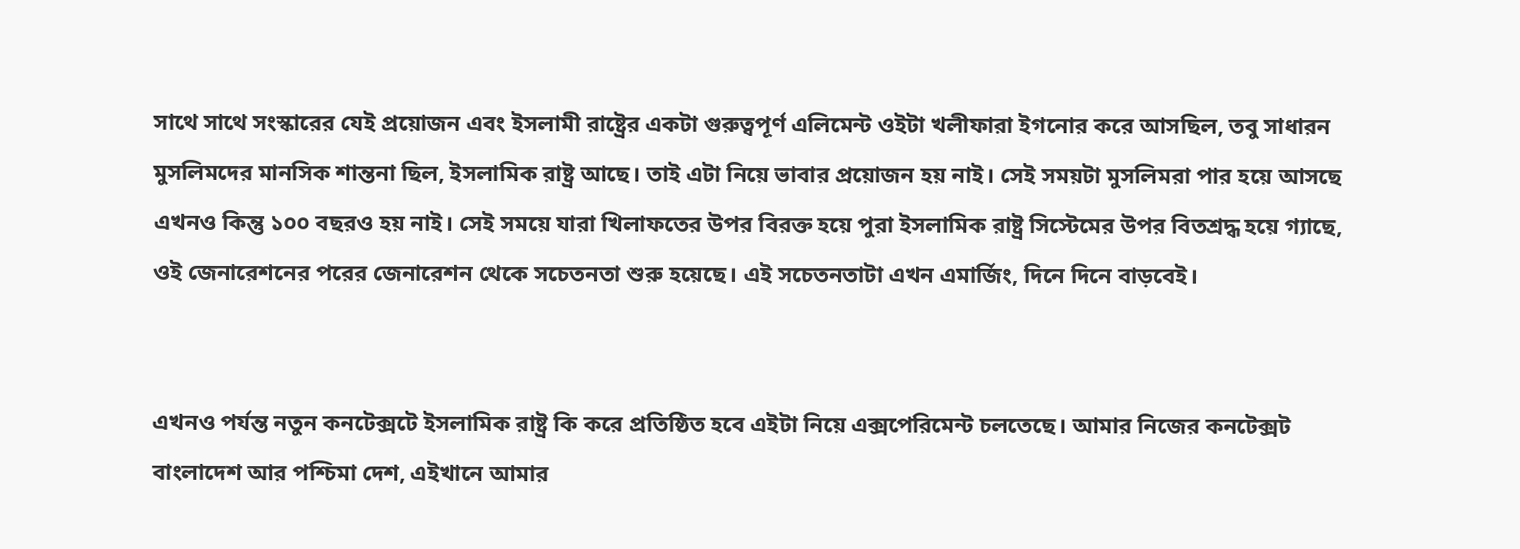সাথে সাথে সংস্কারের যেই প্রয়োজন এবং ইসলামী রাষ্ট্রের একটা গুরুত্বপূর্ণ এলিমেন্ট ওইটা খলীফারা ইগনোর করে আসছিল, তবু সাধারন মুসলিমদের মানসিক শান্তনা ছিল, ইসলামিক রাষ্ট্র আছে। তাই এটা নিয়ে ভাবার প্রয়োজন হয় নাই। সেই সময়টা মুসলিমরা পার হয়ে আসছে এখনও কিন্তু ১০০ বছরও হয় নাই। সেই সময়ে যারা খিলাফতের উপর বিরক্ত হয়ে পুরা ইসলামিক রাষ্ট্র সিস্টেমের উপর বিতশ্রদ্ধ হয়ে গ্যাছে, ওই জেনারেশনের পরের জেনারেশন থেকে সচেতনতা শুরু হয়েছে। এই সচেতনতাটা এখন এমার্জিং, দিনে দিনে বাড়বেই।


এখনও পর্যন্ত নতুন কনটেক্সটে ইসলামিক রাষ্ট্র কি করে প্রতিষ্ঠিত হবে এইটা নিয়ে এক্সপেরিমেন্ট চলতেছে। আমার নিজের কনটেক্সট বাংলাদেশ আর পশ্চিমা দেশ, এইখানে আমার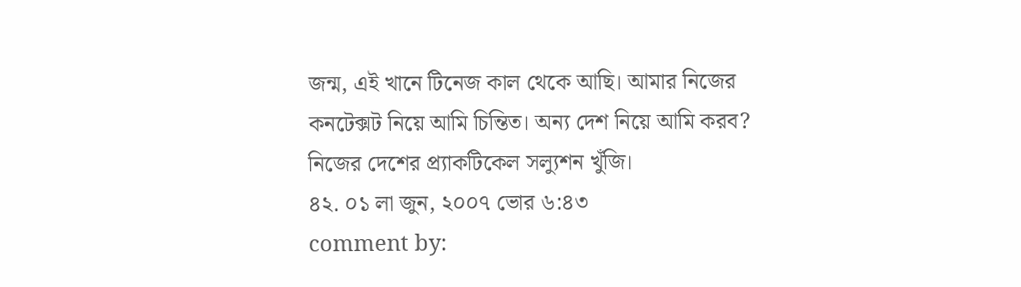জন্ম, এই খানে টিনেজ কাল থেকে আছি। আমার নিজের কনটেক্সট নিয়ে আমি চিন্তিত। অন্য দেশ নিয়ে আমি করব? নিজের দেশের প্র্যাকটিকেল সল্যুশন খুঁজি।
৪২. ০১ লা জুন, ২০০৭ ভোর ৬:৪৩
comment by: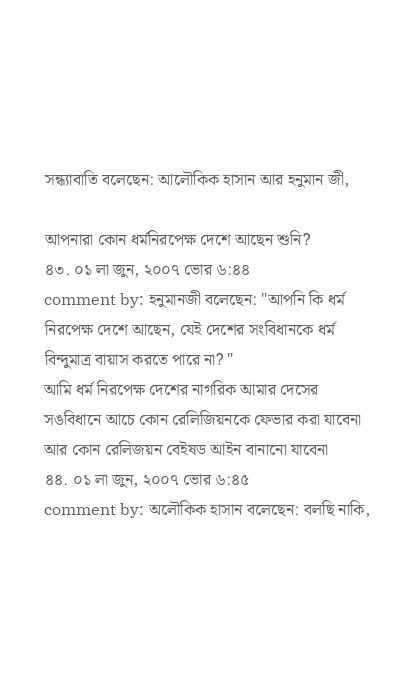সন্ধ্যাবাতি বলেছেন: আলৌকিক হাসান আর হনুমান জী,

আপনারা কোন ধর্মনিরপেক্ষ দেশে আছেন শুনি?
৪৩. ০১ লা জুন, ২০০৭ ভোর ৬:৪৪
comment by: হনুমানজী বলেছেন: "আপনি কি ধর্ম নিরপেক্ষ দেশে আছেন, যেই দেশের সংবিধানকে ধর্ম বিন্দুমাত্র বায়াস করতে পারে না? "
আমি ধর্ম নিরপেক্ষ দেশের নাগরিক আমার দেসের সঙবিধানে আচে কোন রেলিজিয়নকে ফেভার করা যাবেনা আর কোন রেলিজয়ন বেইষড আইন বানানো যাবেনা
৪৪. ০১ লা জুন, ২০০৭ ভোর ৬:৪৫
comment by: অলৌকিক হাসান বলেছেন: বলছি নাকি,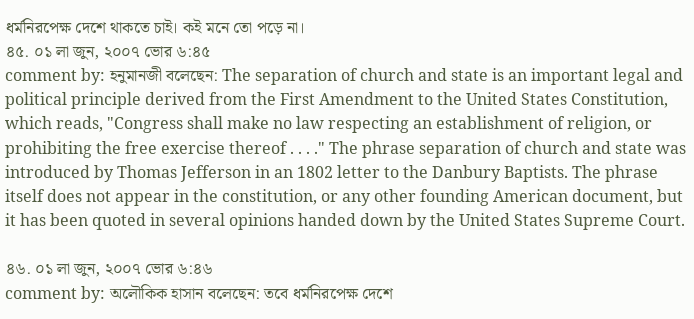ধর্মনিরপেক্ষ দেশে থাকতে চাই। কই মনে তো পড়ে না।
৪৫. ০১ লা জুন, ২০০৭ ভোর ৬:৪৫
comment by: হনুমানজী বলেছেন: The separation of church and state is an important legal and political principle derived from the First Amendment to the United States Constitution, which reads, "Congress shall make no law respecting an establishment of religion, or prohibiting the free exercise thereof . . . ." The phrase separation of church and state was introduced by Thomas Jefferson in an 1802 letter to the Danbury Baptists. The phrase itself does not appear in the constitution, or any other founding American document, but it has been quoted in several opinions handed down by the United States Supreme Court.

৪৬. ০১ লা জুন, ২০০৭ ভোর ৬:৪৬
comment by: অলৌকিক হাসান বলেছেন: তবে ধর্মনিরপেক্ষ দেশে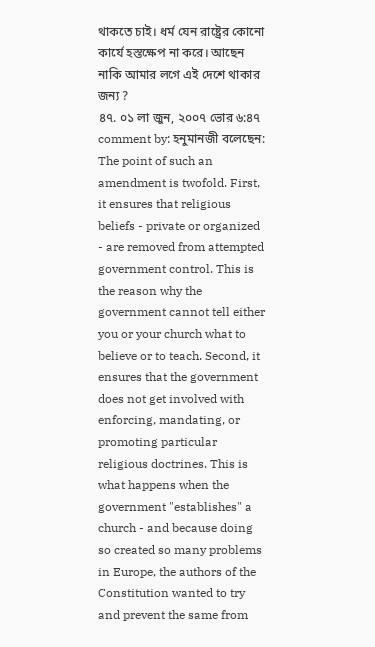থাকতে চাই। ধর্ম যেন রাষ্ট্রের কোনো কার্যে হস্তক্ষেপ না করে। আছেন নাকি আমার লগে এই দেশে থাকার জন্য ?
৪৭. ০১ লা জুন, ২০০৭ ভোর ৬:৪৭
comment by: হনুমানজী বলেছেন: The point of such an amendment is twofold. First, it ensures that religious beliefs - private or organized - are removed from attempted government control. This is the reason why the government cannot tell either you or your church what to believe or to teach. Second, it ensures that the government does not get involved with enforcing, mandating, or promoting particular religious doctrines. This is what happens when the government "establishes" a church - and because doing so created so many problems in Europe, the authors of the Constitution wanted to try and prevent the same from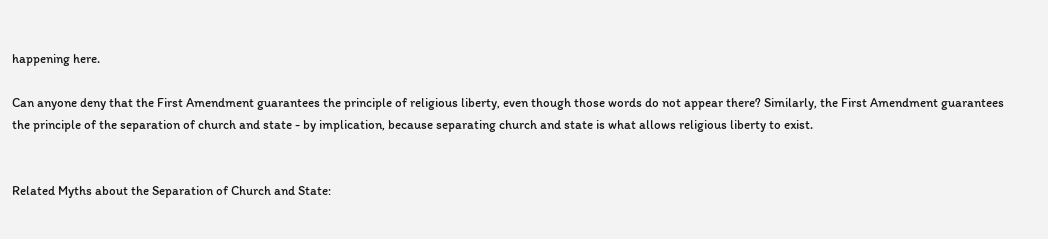happening here.

Can anyone deny that the First Amendment guarantees the principle of religious liberty, even though those words do not appear there? Similarly, the First Amendment guarantees the principle of the separation of church and state - by implication, because separating church and state is what allows religious liberty to exist.


Related Myths about the Separation of Church and State: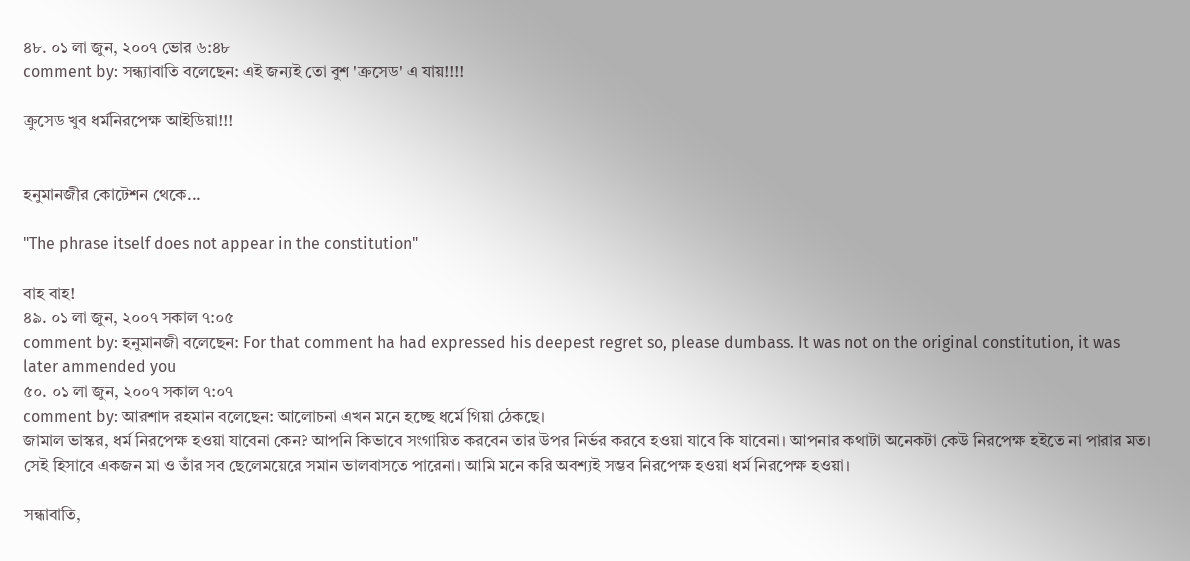৪৮. ০১ লা জুন, ২০০৭ ভোর ৬:৪৮
comment by: সন্ধ্যাবাতি বলেছেন: এই জন্যই তো বুশ 'ক্রসেড' এ যায়!!!!

ক্রুসেড খুব ধর্মনিরপেক্ষ আইডিয়া!!!


হনুমানজীর কোটেশন থেকে...

"The phrase itself does not appear in the constitution"

বাহ বাহ!
৪৯. ০১ লা জুন, ২০০৭ সকাল ৭:০৫
comment by: হনুমানজী বলেছেন: For that comment ha had expressed his deepest regret so, please dumbass. It was not on the original constitution, it was later ammended you
৫০. ০১ লা জুন, ২০০৭ সকাল ৭:০৭
comment by: আরশাদ রহমান বলেছেন: আলোচনা এখন মনে হচ্ছে ধর্মে গিয়া ঠেকছে।
জামাল ভাস্কর, ধর্ম নিরপেক্ষ হওয়া যাবেনা কেন? আপনি কিভাবে সংগায়িত করবেন তার উপর নির্ভর করবে হওয়া যাবে কি যাবেনা। আপনার কথাটা অনেকটা কেউ নিরপেক্ষ হইতে না পারার মত। সেই হিসাবে একজন মা ও তাঁর সব ছেলেময়েরে সমান ভালবাসতে পারেনা। আমি মনে করি অবশ্যই সম্ভব নিরপেক্ষ হওয়া ধর্ম নিরপেক্ষ হওয়া।

সন্ধাবাতি,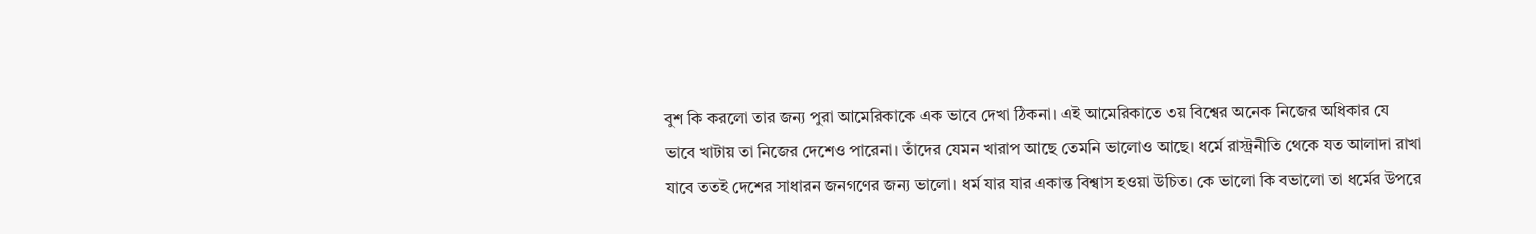বুশ কি করলো তার জন্য পুরা আমেরিকাকে এক ভাবে দেখা ঠিকনা। এই আমেরিকাতে ৩য় বিশ্বের অনেক নিজের অধিকার যে ভাবে খাটায় তা নিজের দেশেও পারেনা। তাঁদের যেমন খারাপ আছে তেমনি ভালোও আছে। ধর্মে রাস্ট্রনীতি থেকে যত আলাদা রাখা যাবে ততই দেশের সাধারন জনগণের জন্য ভালো। ধর্ম যার যার একান্ত বিশ্বাস হওয়া উচিত। কে ভালো কি বভালো তা ধর্মের উপরে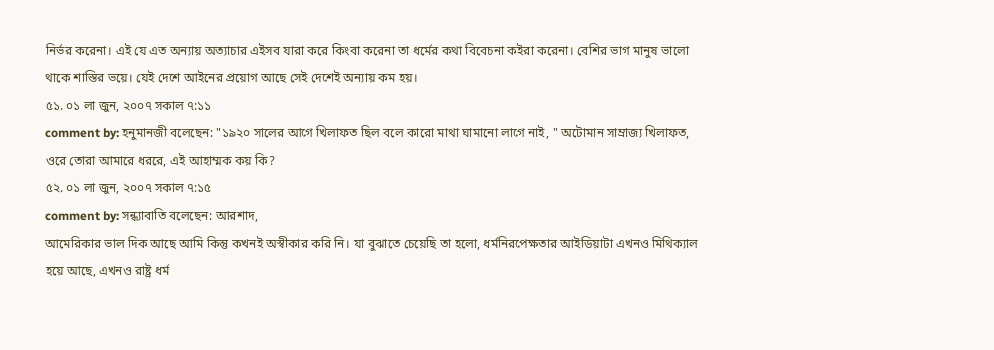নির্ভর করেনা। এই যে এত অন্যায় অত্যাচার এইসব যারা করে কিংবা করেনা তা ধর্মের কথা বিবেচনা কইরা করেনা। বেশির ভাগ মানুষ ভালো থাকে শাস্তির ভয়ে। যেই দেশে আইনের প্রয়োগ আছে সেই দেশেই অন্যায় কম হয়।
৫১. ০১ লা জুন, ২০০৭ সকাল ৭:১১
comment by: হনুমানজী বলেছেন: "১৯২০ সালের আগে খিলাফত ছিল বলে কারো মাথা ঘামানো লাগে নাই, " অটোমান সাম্রাজ্য খিলাফত, ওরে তোরা আমারে ধররে, এই আহাম্মক কয় কি?
৫২. ০১ লা জুন, ২০০৭ সকাল ৭:১৫
comment by: সন্ধ্যাবাতি বলেছেন: আরশাদ,
আমেরিকার ভাল দিক আছে আমি কিন্তু কখনই অস্বীকার করি নি। যা বুঝাতে চেয়েছি তা হলো, ধর্মনিরপেক্ষতার আইডিয়াটা এখনও মিথিক্যাল হয়ে আছে, এখনও রাষ্ট্র ধর্ম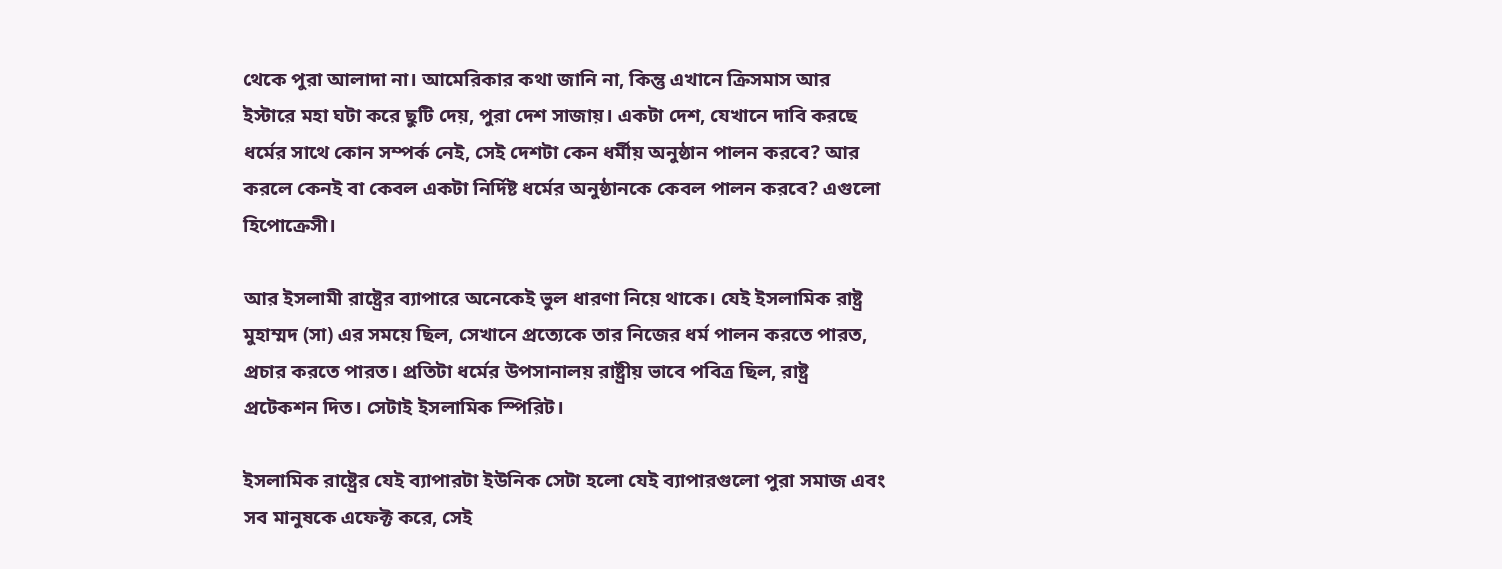থেকে পুরা আলাদা না। আমেরিকার কথা জানি না, কিন্তু এখানে ক্রিসমাস আর ইস্টারে মহা ঘটা করে ছুটি দেয়, পুরা দেশ সাজায়। একটা দেশ, যেখানে দাবি করছে ধর্মের সাথে কোন সম্পর্ক নেই, সেই দেশটা কেন ধর্মীয় অনুষ্ঠান পালন করবে? আর করলে কেনই বা কেবল একটা নির্দিষ্ট ধর্মের অনুষ্ঠানকে কেবল পালন করবে? এগুলো হিপোক্রেসী।

আর ইসলামী রাষ্ট্রের ব্যাপারে অনেকেই ভুল ধারণা নিয়ে থাকে। যেই ইসলামিক রাষ্ট্র মুহাম্মদ (সা) এর সময়ে ছিল, সেখানে প্রত্যেকে তার নিজের ধর্ম পালন করতে পারত, প্রচার করতে পারত। প্রতিটা ধর্মের উপসানালয় রাষ্ট্রীয় ভাবে পবিত্র ছিল, রাষ্ট্র প্রটেকশন দিত। সেটাই ইসলামিক স্পিরিট।

ইসলামিক রাষ্ট্রের যেই ব্যাপারটা ইউনিক সেটা হলো যেই ব্যাপারগুলো পুরা সমাজ এবং সব মানুষকে এফেক্ট করে, সেই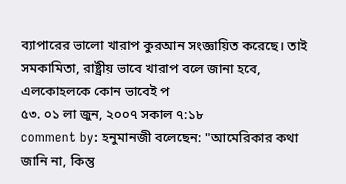ব্যাপারের ভালো খারাপ কুরআন সংজ্ঞায়িত করেছে। তাই সমকামিতা, রাষ্ট্রীয় ভাবে খারাপ বলে জানা হবে, এলকোহলকে কোন ভাবেই প
৫৩. ০১ লা জুন, ২০০৭ সকাল ৭:১৮
comment by: হনুমানজী বলেছেন: "আমেরিকার কথা জানি না, কিন্তু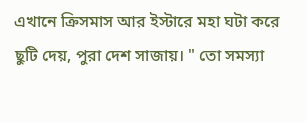এখানে ক্রিসমাস আর ইস্টারে মহা ঘটা করে ছুটি দেয়, পুরা দেশ সাজায়। " তো সমস্যা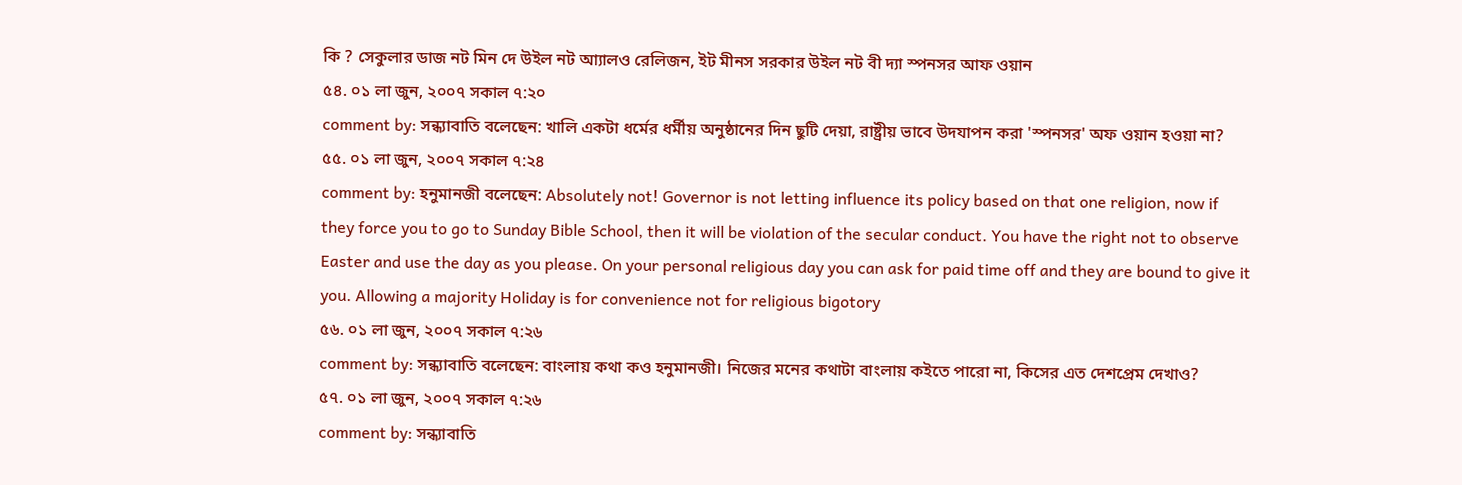কি ? সেকুলার ডাজ নট মিন দে উইল নট আ্যালও রেলিজন, ইট মীনস সরকার উইল নট বী দ্যা স্পনসর আফ ওয়ান
৫৪. ০১ লা জুন, ২০০৭ সকাল ৭:২০
comment by: সন্ধ্যাবাতি বলেছেন: খালি একটা ধর্মের ধর্মীয় অনুষ্ঠানের দিন ছুটি দেয়া, রাষ্ট্রীয় ভাবে উদযাপন করা 'স্পনসর' অফ ওয়ান হওয়া না?
৫৫. ০১ লা জুন, ২০০৭ সকাল ৭:২৪
comment by: হনুমানজী বলেছেন: Absolutely not! Governor is not letting influence its policy based on that one religion, now if they force you to go to Sunday Bible School, then it will be violation of the secular conduct. You have the right not to observe Easter and use the day as you please. On your personal religious day you can ask for paid time off and they are bound to give it you. Allowing a majority Holiday is for convenience not for religious bigotory
৫৬. ০১ লা জুন, ২০০৭ সকাল ৭:২৬
comment by: সন্ধ্যাবাতি বলেছেন: বাংলায় কথা কও হনুমানজী। নিজের মনের কথাটা বাংলায় কইতে পারো না, কিসের এত দেশপ্রেম দেখাও?
৫৭. ০১ লা জুন, ২০০৭ সকাল ৭:২৬
comment by: সন্ধ্যাবাতি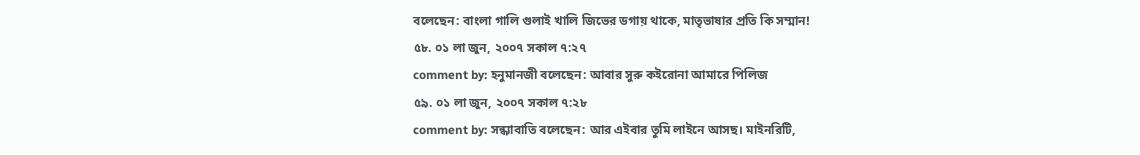বলেছেন: বাংলা গালি গুলাই খালি জিভের ডগায় থাকে, মাতৃভাষার প্রতি কি সম্মান!
৫৮. ০১ লা জুন, ২০০৭ সকাল ৭:২৭
comment by: হনুমানজী বলেছেন: আবার সুরু কইরোনা আমারে পিলিজ
৫৯. ০১ লা জুন, ২০০৭ সকাল ৭:২৮
comment by: সন্ধ্যাবাতি বলেছেন: আর এইবার তুমি লাইনে আসছ। মাইনরিটি,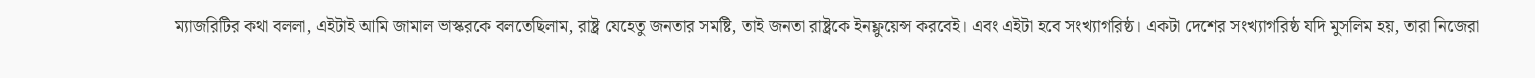ম্যাজরিটির কথা বললা, এইটাই আমি জামাল ভাস্করকে বলতেছিলাম, রাষ্ট্র যেহেতু জনতার সমষ্টি, তাই জনতা রাষ্ট্রকে ইনফ্লুয়েন্স করবেই। এবং এইটা হবে সংখ্যাগরিষ্ঠ। একটা দেশের সংখ্যাগরিষ্ঠ যদি মুসলিম হয়, তারা নিজেরা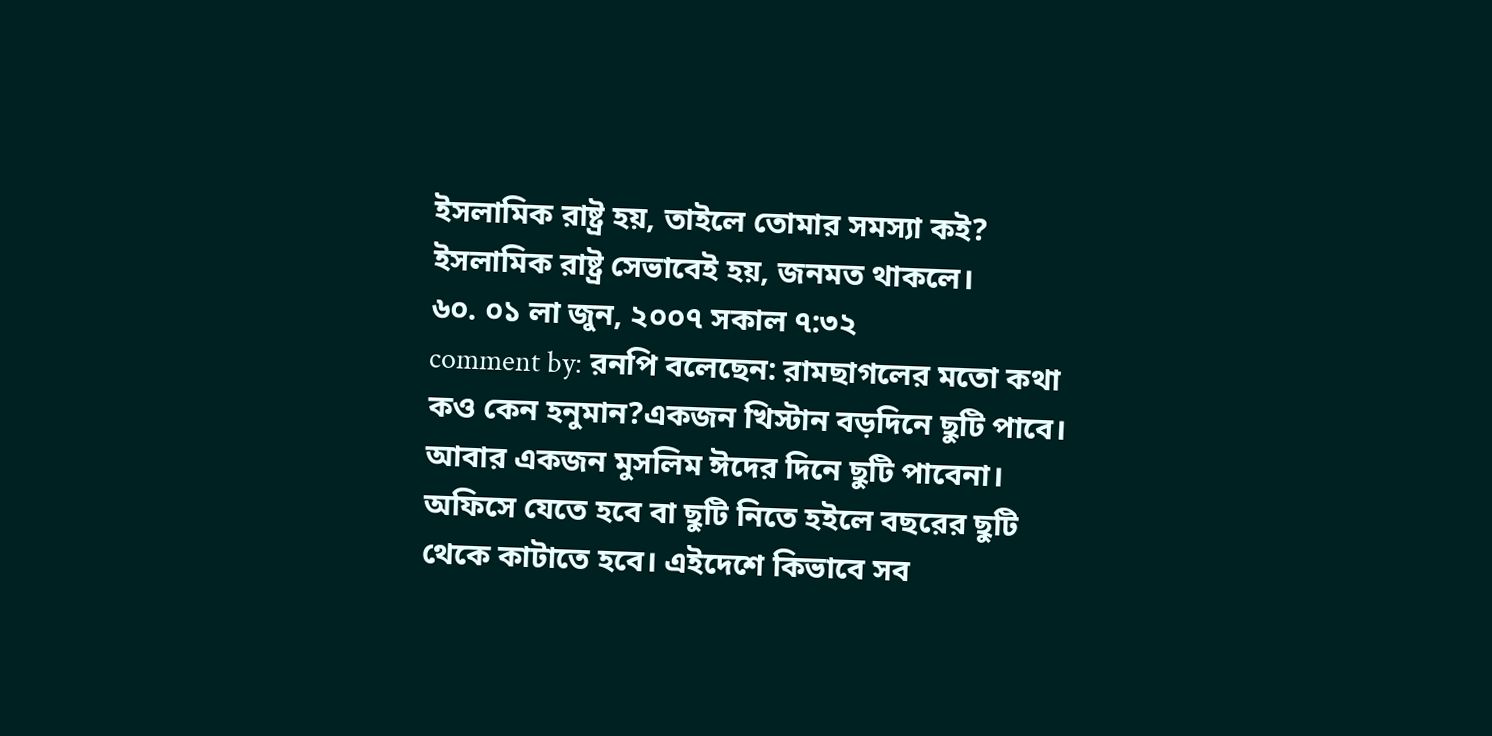ইসলামিক রাষ্ট্র হয়, তাইলে তোমার সমস্যা কই? ইসলামিক রাষ্ট্র সেভাবেই হয়, জনমত থাকলে।
৬০. ০১ লা জুন, ২০০৭ সকাল ৭:৩২
comment by: রনপি বলেছেন: রামছাগলের মতো কথা কও কেন হনুমান?একজন খিস্টান বড়দিনে ছুটি পাবে। আবার একজন মুসলিম ঈদের দিনে ছুটি পাবেনা। অফিসে যেতে হবে বা ছুটি নিতে হইলে বছরের ছুটি থেকে কাটাতে হবে। এইদেশে কিভাবে সব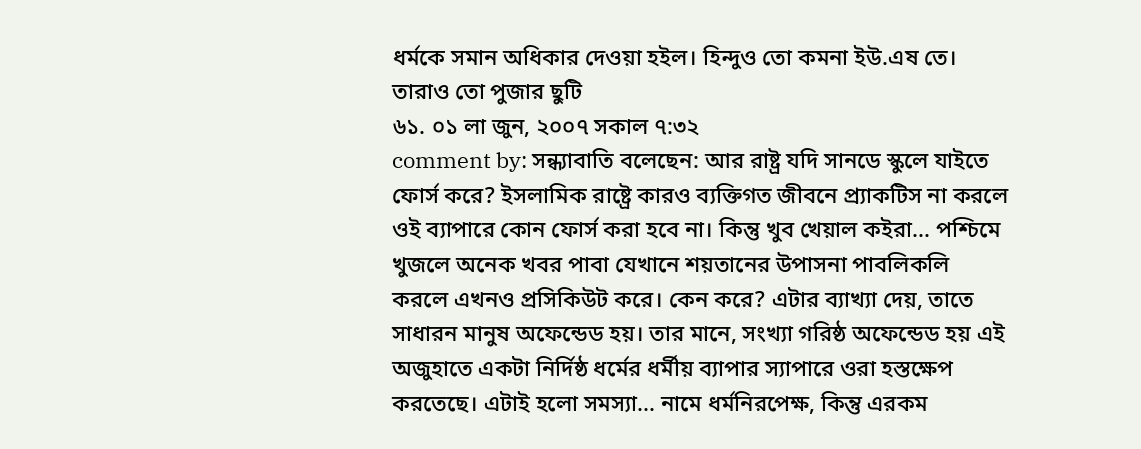ধর্মকে সমান অধিকার দেওয়া হইল। হিন্দুও তো কমনা ইউ.এষ তে। তারাও তো পুজার ছুটি
৬১. ০১ লা জুন, ২০০৭ সকাল ৭:৩২
comment by: সন্ধ্যাবাতি বলেছেন: আর রাষ্ট্র যদি সানডে স্কুলে যাইতে ফোর্স করে? ইসলামিক রাষ্ট্রে কারও ব্যক্তিগত জীবনে প্র্যাকটিস না করলে ওই ব্যাপারে কোন ফোর্স করা হবে না। কিন্তু খুব খেয়াল কইরা... পশ্চিমে খুজলে অনেক খবর পাবা যেখানে শয়তানের উপাসনা পাবলিকলি করলে এখনও প্রসিকিউট করে। কেন করে? এটার ব্যাখ্যা দেয়, তাতে সাধারন মানুষ অফেন্ডেড হয়। তার মানে, সংখ্যা গরিষ্ঠ অফেন্ডেড হয় এই অজুহাতে একটা নির্দিষ্ঠ ধর্মের ধর্মীয় ব্যাপার স্যাপারে ওরা হস্তক্ষেপ করতেছে। এটাই হলো সমস্যা... নামে ধর্মনিরপেক্ষ, কিন্তু এরকম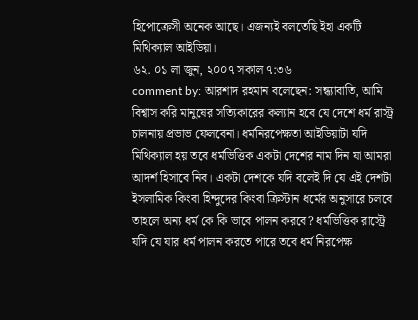হিপোক্রেসী অনেক আছে। এজন্যই বলতেছি ইহা একটি মিথিক্যাল আইডিয়া।
৬২. ০১ লা জুন, ২০০৭ সকাল ৭:৩৬
comment by: আরশাদ রহমান বলেছেন: সন্ধ্যাবাতি, আমি বিশ্বাস করি মানুষের সত্যিকারের কল্যান হবে যে দেশে ধর্ম রাস্ট্র চালনায় প্রভাভ ফেলবেনা। ধর্মনিরপেক্ষতা আইডিয়াটা যদি মিথিক্যাল হয় তবে ধর্মভিত্তিক একটা দেশের নাম দিন যা আমরা আদর্শ হিসাবে নিব। একটা দেশকে যদি বলেই দি যে এই দেশটা ইসলামিক কিংবা হিন্দুদের কিংবা ক্রিস্টান ধর্মের অনুসারে চলবে তাহলে অন্য ধর্ম কে কি ভাবে পালন করবে? ধর্মভিত্তিক রাস্ট্রে যদি যে যার ধর্ম পালন করতে পারে তবে ধর্ম নিরপেক্ষ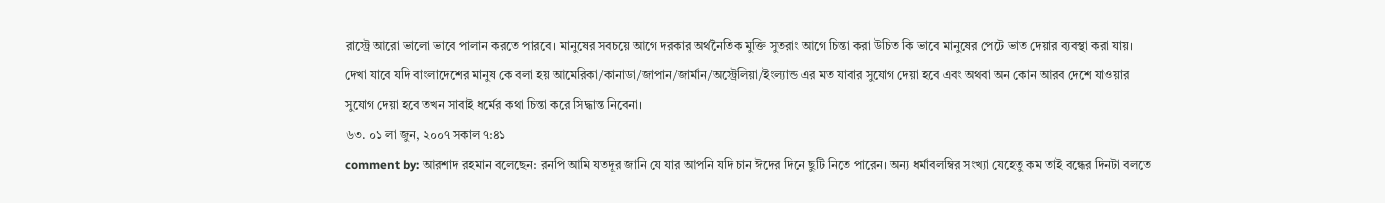রাস্ট্রে আরো ভালো ভাবে পালান করতে পারবে। মানুষের সবচয়ে আগে দরকার অর্থনৈতিক মুক্তি সুতরাং আগে চিন্তা করা উচিত কি ভাবে মানুষের পেটে ভাত দেয়ার ব্যবস্থা করা যায়। দেখা যাবে যদি বাংলাদেশের মানুষ কে বলা হয় আমেরিকা/কানাডা/জাপান/জার্মান/অস্ট্রেলিয়া/ইংল্যান্ড এর মত যাবার সুযোগ দেয়া হবে এবং অথবা অন কোন আরব দেশে যাওয়ার সুযোগ দেয়া হবে তখন সাবাই ধর্মের কথা চিন্তা করে সিদ্ধান্ত নিবেনা।
৬৩. ০১ লা জুন, ২০০৭ সকাল ৭:৪১
comment by: আরশাদ রহমান বলেছেন: রনপি আমি যতদূর জানি যে যার আপনি যদি চান ঈদের দিনে ছুটি নিতে পারেন। অন্য ধর্মাবলম্বির সংখ্যা যেহেতু কম তাই বন্ধের দিনটা বলতে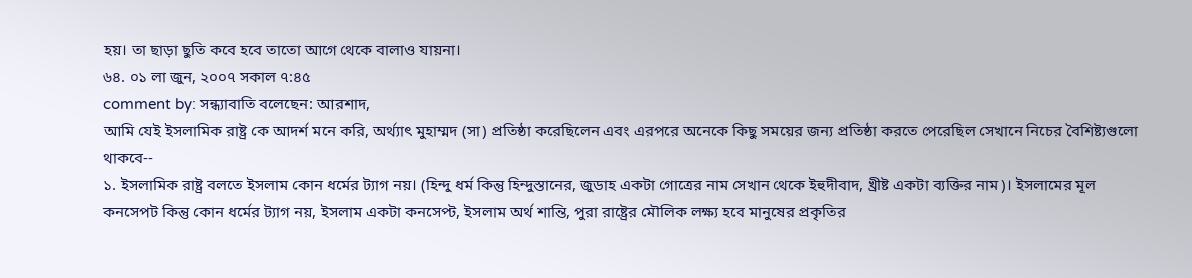হয়। তা ছাড়া ছুতি কবে হবে তাতো আগে থেকে বালাও যায়না।
৬৪. ০১ লা জুন, ২০০৭ সকাল ৭:৪৫
comment by: সন্ধ্যাবাতি বলেছেন: আরশাদ,
আমি যেই ইসলামিক রাষ্ট্র কে আদর্শ মনে করি, অর্থ্যাৎ মুহাম্মদ (সা) প্রতিষ্ঠা করেছিলেন এবং এরপরে অনেকে কিছু সময়ের জন্য প্রতিষ্ঠা করতে পেরেছিল সেখানে নিচের বৈশিষ্ট্যগুলো থাকবে--
১. ইসলামিক রাষ্ট্র বলতে ইসলাম কোন ধর্মের ট্যাগ নয়। (হিন্দু ধর্ম কিন্তু হিন্দুস্তানের, জুডাহ একটা গোত্রের নাম সেখান থেকে ইহুদীবাদ, খ্রীষ্ট একটা ব্যক্তির নাম)। ইসলামের মূল কনসেপট কিন্তু কোন ধর্মের ট্যাগ নয়, ইসলাম একটা কনসেপ্ট, ইসলাম অর্থ শান্তি, পুরা রাষ্ট্রের মৌলিক লক্ষ্য হবে মানুষের প্রকৃতির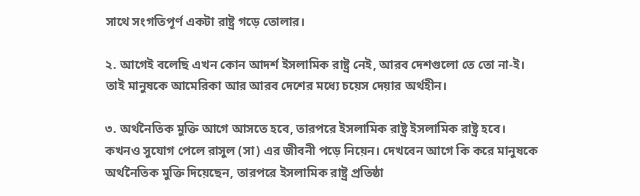সাথে সংগতিপূর্ণ একটা রাষ্ট্র গড়ে তোলার।

২. আগেই বলেছি এখন কোন আদর্শ ইসলামিক রাষ্ট্র নেই, আরব দেশগুলো তে তো না-ই। তাই মানুষকে আমেরিকা আর আরব দেশের মধ্যে চয়েস দেয়ার অর্থহীন।

৩. অর্থনৈতিক মুক্তি আগে আসতে হবে, তারপরে ইসলামিক রাষ্ট্র ইসলামিক রাষ্ট্র হবে। কখনও সুযোগ পেলে রাসুল (সা) এর জীবনী পড়ে নিয়েন। দেখবেন আগে কি করে মানুষকে অর্থনৈতিক মুক্তি দিয়েছেন, তারপরে ইসলামিক রাষ্ট্র প্রতিষ্ঠা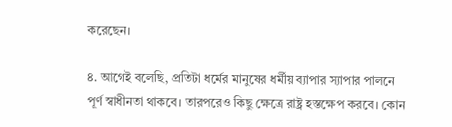করেছেন।

৪. আগেই বলেছি, প্রতিটা ধর্মের মানুষের ধর্মীয় ব্যাপার স্যাপার পালনে পূর্ণ স্বাধীনতা থাকবে। তারপরেও কিছু ক্ষেত্রে রাষ্ট্র হস্তক্ষেপ করবে। কোন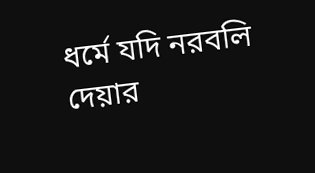ধর্মে যদি নরবলি দেয়ার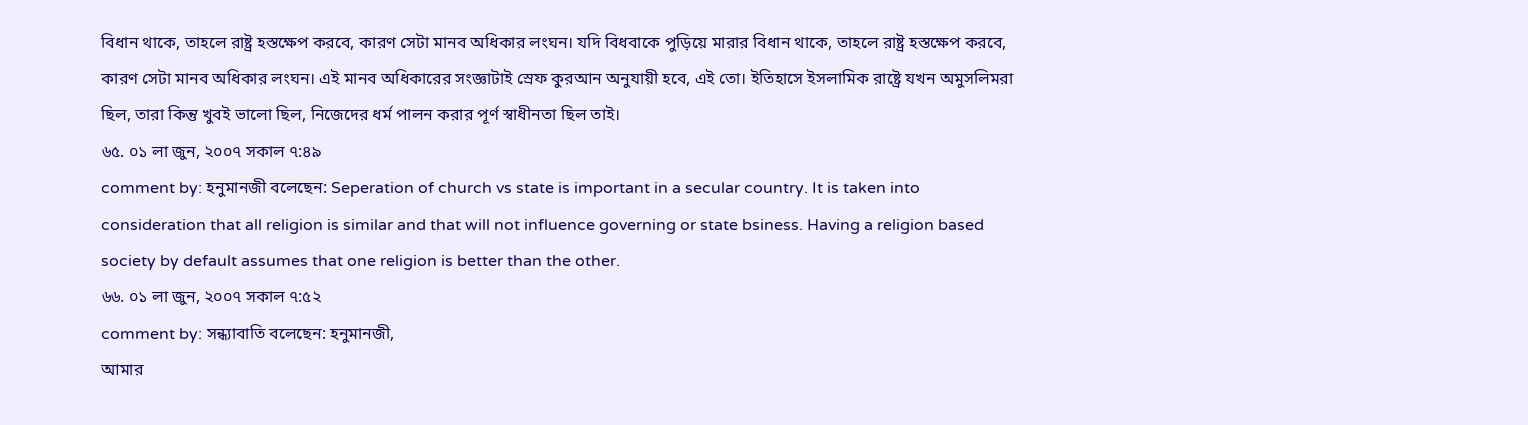বিধান থাকে, তাহলে রাষ্ট্র হস্তক্ষেপ করবে, কারণ সেটা মানব অধিকার লংঘন। যদি বিধবাকে পুড়িয়ে মারার বিধান থাকে, তাহলে রাষ্ট্র হস্তক্ষেপ করবে, কারণ সেটা মানব অধিকার লংঘন। এই মানব অধিকারের সংজ্ঞাটাই স্রেফ কুরআন অনুযায়ী হবে, এই তো। ইতিহাসে ইসলামিক রাষ্ট্রে যখন অমুসলিমরা ছিল, তারা কিন্তু খুবই ভালো ছিল, নিজেদের ধর্ম পালন করার পূর্ণ স্বাধীনতা ছিল তাই।
৬৫. ০১ লা জুন, ২০০৭ সকাল ৭:৪৯
comment by: হনুমানজী বলেছেন: Seperation of church vs state is important in a secular country. It is taken into consideration that all religion is similar and that will not influence governing or state bsiness. Having a religion based society by default assumes that one religion is better than the other.
৬৬. ০১ লা জুন, ২০০৭ সকাল ৭:৫২
comment by: সন্ধ্যাবাতি বলেছেন: হনুমানজী,
আমার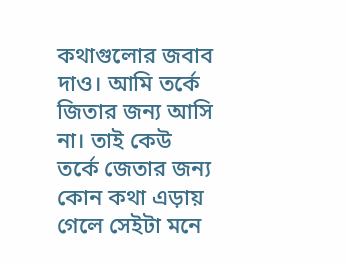কথাগুলোর জবাব দাও। আমি তর্কে জিতার জন্য আসি না। তাই কেউ তর্কে জেতার জন্য কোন কথা এড়ায় গেলে সেইটা মনে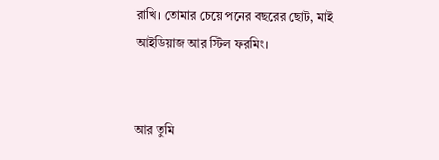রাখি। তোমার চেয়ে পনের বছরের ছোট, মাই আইডিয়াজ আর স্টিল ফরমিং।


আর তুমি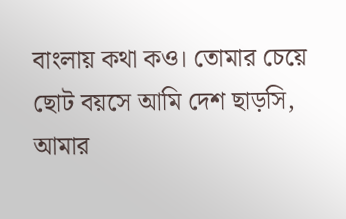বাংলায় কথা কও। তোমার চেয়ে ছোট বয়সে আমি দেশ ছাড়সি, আমার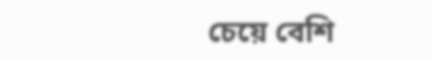চেয়ে বেশি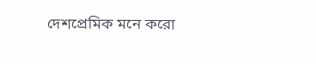দেশপ্রেমিক মনে করো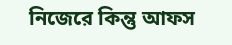নিজেরে কিন্তু আফস